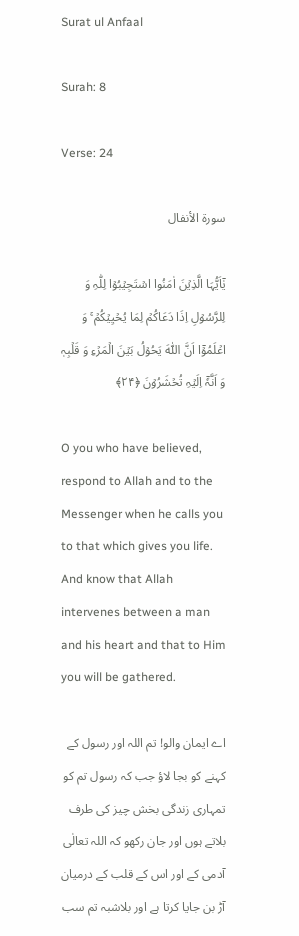Surat ul Anfaal

Surah: 8

Verse: 24

سورة الأنفال

یٰۤاَیُّہَا الَّذِیۡنَ اٰمَنُوا اسۡتَجِیۡبُوۡا لِلّٰہِ وَ لِلرَّسُوۡلِ اِذَا دَعَاکُمۡ لِمَا یُحۡیِیۡکُمۡ ۚ وَ اعۡلَمُوۡۤا اَنَّ اللّٰہَ یَحُوۡلُ بَیۡنَ الۡمَرۡءِ وَ قَلۡبِہٖ وَ اَنَّہٗۤ اِلَیۡہِ تُحۡشَرُوۡنَ ﴿۲۴﴾

O you who have believed, respond to Allah and to the Messenger when he calls you to that which gives you life. And know that Allah intervenes between a man and his heart and that to Him you will be gathered.

اے ایمان والو! تم اللہ اور رسول کے کہنے کو بجا لاؤ جب کہ رسول تم کو تمہاری زندگی بخش چیز کی طرف بلاتے ہوں اور جان رکھو کہ اللہ تعالٰی آدمی کے اور اس کے قلب کے درمیان آڑ بن جایا کرتا ہے اور بلاشبہ تم سب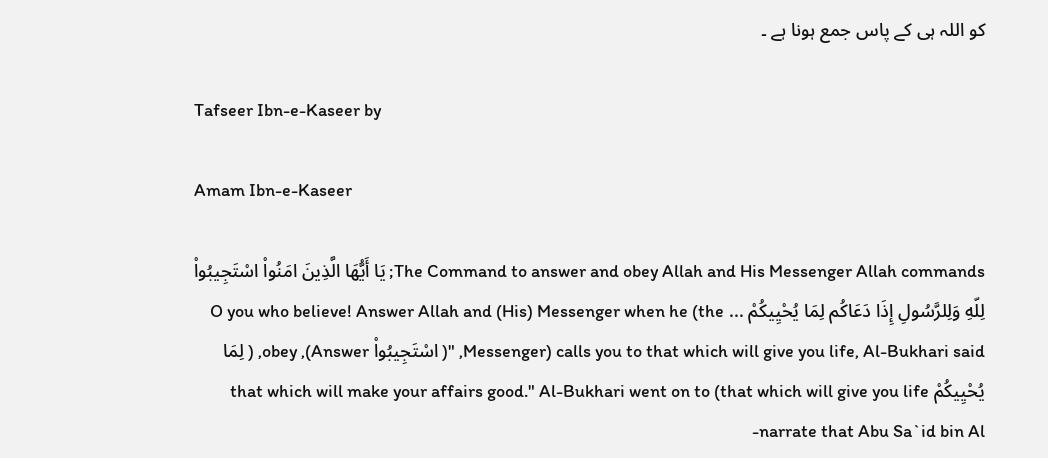کو اللہ ہی کے پاس جمع ہونا ہے ۔

Tafseer Ibn-e-Kaseer by

Amam Ibn-e-Kaseer

The Command to answer and obey Allah and His Messenger Allah commands; يَا أَيُّهَا الَّذِينَ امَنُواْ اسْتَجِيبُواْ لِلّهِ وَلِلرَّسُولِ إِذَا دَعَاكُم لِمَا يُحْيِيكُمْ ... O you who believe! Answer Allah and (His) Messenger when he (the Messenger) calls you to that which will give you life, Al-Bukhari said, "( اسْتَجِيبُواْ Answer), obey, ( لِمَا يُحْيِيكُمْ that which will give you life) that which will make your affairs good." Al-Bukhari went on to narrate that Abu Sa`id bin Al-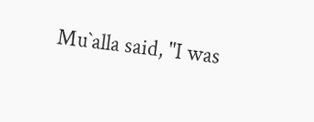Mu`alla said, "I was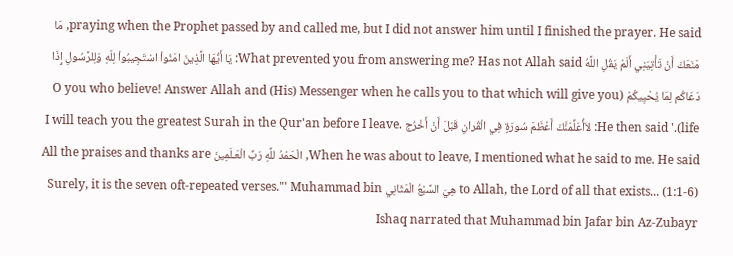praying when the Prophet passed by and called me, but I did not answer him until I finished the prayer. He said, مَا مَنَعَكَ أَنْ تَأْتِيَنِي أَلَمْ يَقُلِ اللَّهُ What prevented you from answering me? Has not Allah said: يَا أَيُّهَا الَّذِينَ امَنُواْ اسْتَجِيبُواْ لِلّهِ وَلِلرَّسُولِ إِذَا دَعَاكُم لِمَا يُحْيِيكُمْ (O you who believe! Answer Allah and (His) Messenger when he calls you to that which will give you life).' He then said: لاَأُعَلِّمَنَّكَ أَعْظَمَ سُورَةٍ فِي الْقُرانِ قَبْلَ أَنْ أَخْرُج I will teach you the greatest Surah in the Qur'an before I leave. When he was about to leave, I mentioned what he said to me. He said, الْحَمْدُ للَّهِ رَبِّ الْعَـلَمِينَ All the praises and thanks are to Allah, the Lord of all that exists... (1:1-6) هِيَ السَّبْعُ الْمَثَانِي Surely, it is the seven oft-repeated verses."' Muhammad bin Ishaq narrated that Muhammad bin Jafar bin Az-Zubayr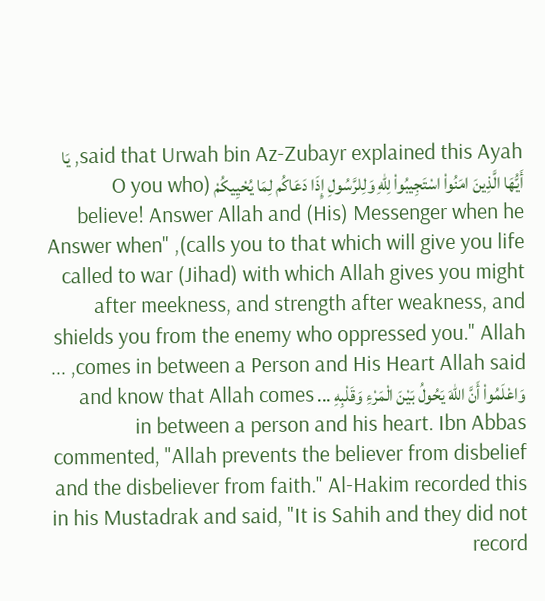said that Urwah bin Az-Zubayr explained this Ayah, يَا أَيُّهَا الَّذِينَ امَنُواْ اسْتَجِيبُواْ لِلّهِ وَلِلرَّسُولِ إِذَا دَعَاكُم لِمَا يُحْيِيكُمْ (O you who believe! Answer Allah and (His) Messenger when he calls you to that which will give you life), "Answer when called to war (Jihad) with which Allah gives you might after meekness, and strength after weakness, and shields you from the enemy who oppressed you." Allah comes in between a Person and His Heart Allah said, ... وَاعْلَمُواْ أَنَّ اللّهَ يَحُولُ بَيْنَ الْمَرْءِ وَقَلْبِهِ ... and know that Allah comes in between a person and his heart. Ibn Abbas commented, "Allah prevents the believer from disbelief and the disbeliever from faith." Al-Hakim recorded this in his Mustadrak and said, "It is Sahih and they did not record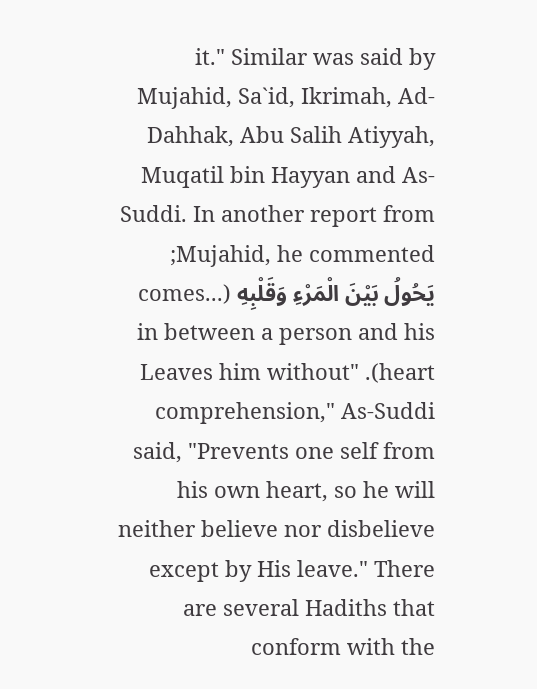it." Similar was said by Mujahid, Sa`id, Ikrimah, Ad-Dahhak, Abu Salih Atiyyah, Muqatil bin Hayyan and As-Suddi. In another report from Mujahid, he commented; يَحُولُ بَيْنَ الْمَرْءِ وَقَلْبِهِ (...comes in between a person and his heart). "Leaves him without comprehension," As-Suddi said, "Prevents one self from his own heart, so he will neither believe nor disbelieve except by His leave." There are several Hadiths that conform with the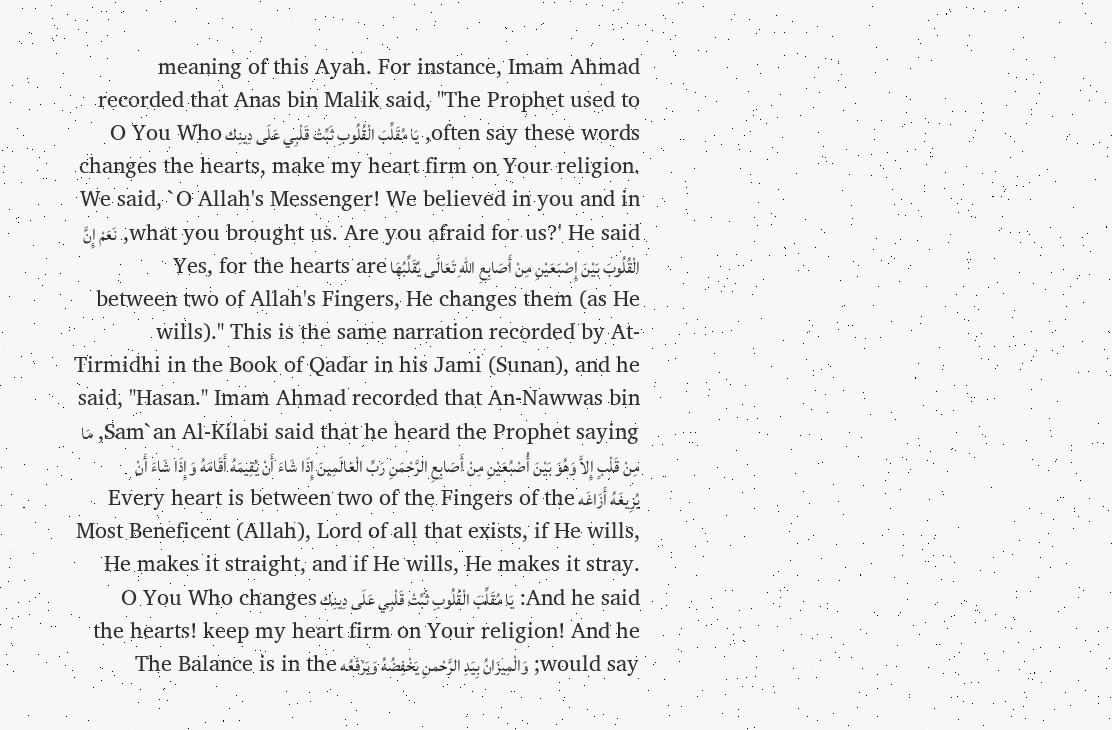meaning of this Ayah. For instance, Imam Ahmad recorded that Anas bin Malik said, "The Prophet used to often say these words, يَا مُقَلِّبَ الْقُلُوبِ ثَبِّتْ قَلْبِي عَلَى دِينِك O You Who changes the hearts, make my heart firm on Your religion. We said, `O Allah's Messenger! We believed in you and in what you brought us. Are you afraid for us?' He said, نَعَمْ إِنَّ الْقُلُوبَ بَيْنَ إِصْبَعَيْنِ مِنْ أَصَابِعِ اللهِ تَعَالَى يُقَلِّبُهَا Yes, for the hearts are between two of Allah's Fingers, He changes them (as He wills)." This is the same narration recorded by At-Tirmidhi in the Book of Qadar in his Jami (Sunan), and he said, "Hasan." Imam Ahmad recorded that An-Nawwas bin Sam`an Al-Kilabi said that he heard the Prophet saying, مَا مِنْ قَلْبٍ إِلاَّ وَهُوَ بَيْنَ أُصْبُعَيْنِ مِنْ أَصَابِعِ الرَّحْمَنِ رَبِّ الْعَالَمِينَ إِذَا شَاءَ أَنْ يُقِيمَهُ أَقَامَهُ وَإِذَا شَاءَ أَنْ يُزِيغَهُ أَزَاغَه Every heart is between two of the Fingers of the Most Beneficent (Allah), Lord of all that exists, if He wills, He makes it straight, and if He wills, He makes it stray. And he said: يَا مُقَلِّبَ الْقُلُوبِ ثَبِّتْ قَلْبِي عَلَى دِينِك O You Who changes the hearts! keep my heart firm on Your religion! And he would say; وَالْمِيزَانُ بِيَدِ الرَّحْمنِ يَخْفِضُهُ وَيَرْفَعُه The Balance is in the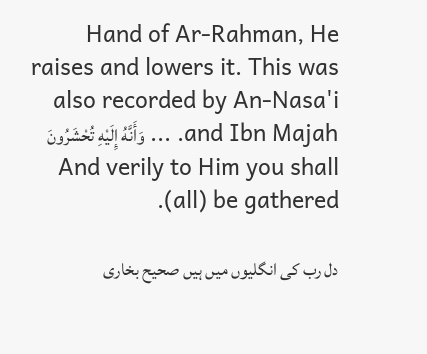Hand of Ar-Rahman, He raises and lowers it. This was also recorded by An-Nasa'i and Ibn Majah. ... وَأَنَّهُ إِلَيْهِ تُحْشَرُونَ And verily to Him you shall (all) be gathered.

دل رب کی انگلیوں میں ہیں صحیح بخاری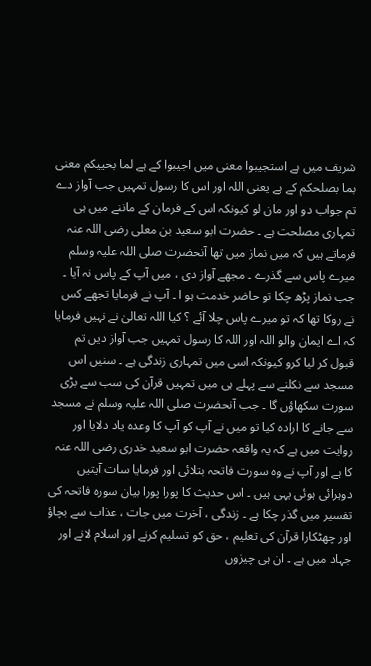شریف میں ہے استجیبوا معنی میں اجیبوا کے ہے لما بحییکم معنی بما بصلحکم کے ہے یعنی اللہ اور اس کا رسول تمہیں جب آواز دے تم جواب دو اور مان لو کیونکہ اس کے فرمان کے ماننے میں ہی تمہاری مصلحت ہے ۔ حضرت ابو سعید بن معلی رضی اللہ عنہ فرماتے ہیں کہ میں نماز میں تھا آنحضرت صلی اللہ علیہ وسلم میرے پاس سے گذرے ۔ مجھے آواز دی ، میں آپ کے پاس نہ آیا ۔ جب نماز پڑھ چکا تو حاضر خدمت ہو ا ۔ آپ نے فرمایا تجھے کس نے روکا تھا کہ تو میرے پاس چلا آئے ؟ کیا اللہ تعالیٰ نے نہیں فرمایا کہ اے ایمان والو اللہ اور اللہ کا رسول تمہیں جب آواز دیں تم قبول کر لیا کرو کیونکہ اسی میں تمہاری زندگی ہے ۔ سنیں اس مسجد سے نکلنے سے پہلے ہی میں تمہیں قرآن کی سب سے بڑی سورت سکھاؤں گا ۔ جب آنحضرت صلی اللہ علیہ وسلم نے مسجد سے جانے کا ارادہ کیا تو میں نے آپ کو آپ کا وعدہ یاد دلایا اور روایت میں ہے کہ یہ واقعہ حضرت ابو سعید خدری رضی اللہ عنہ کا ہے اور آپ نے وہ سورت فاتحہ بتلائی اور فرمایا سات آیتیں دوہرائی ہوئی یہی ہیں ۔ اس حدیث کا پورا پورا بیان سورہ فاتحہ کی تفسیر میں گذر چکا ہے ۔ زندگی ، آخرت میں جات ، عذاب سے بچاؤ اور چھٹکارا قرآن کی تعلیم ، حق کو تسلیم کرنے اور اسلام لانے اور جہاد میں ہے ۔ ان ہی چیزوں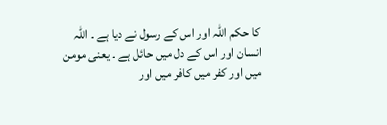کا حکم اللہ اور اس کے رسول نے دیا ہے ۔ اللہ انسان اور اس کے دل میں حائل ہے ۔ یعنی مومن میں اور کفر میں کافر میں اور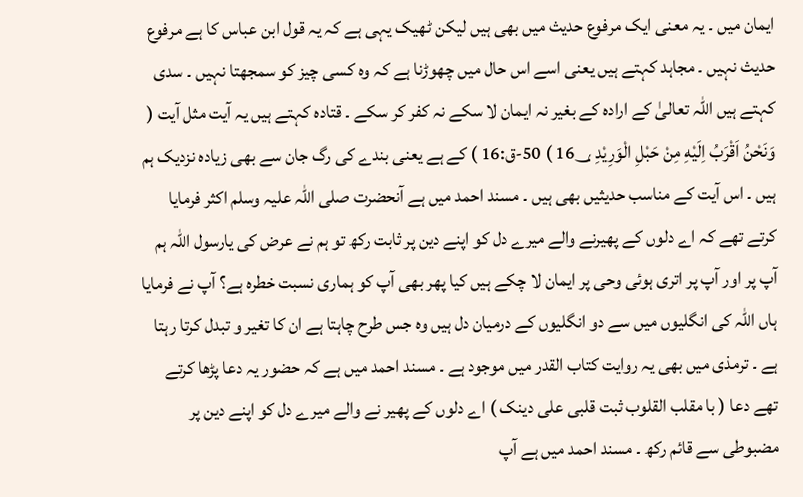ایمان میں ۔ یہ معنی ایک مرفوع حدیث میں بھی ہیں لیکن ٹھیک یہی ہے کہ یہ قول ابن عباس کا ہے مرفوع حدیث نہیں ۔ مجاہد کہتے ہیں یعنی اسے اس حال میں چھوڑنا ہے کہ وہ کسی چیز کو سمجھتا نہیں ۔ سدی کہتے ہیں اللہ تعالیٰ کے ارادہ کے بغیر نہ ایمان لا سکے نہ کفر کر سکے ۔ قتادہ کہتے ہیں یہ آیت مثل آیت ( وَنَحْنُ اَقْرَبُ اِلَيْهِ مِنْ حَبْلِ الْوَرِيْدِ 16؀ ) 50-ق:16 ) کے ہے یعنی بندے کی رگ جان سے بھی زیادہ نزدیک ہم ہیں ۔ اس آیت کے مناسب حدیثیں بھی ہیں ۔ مسند احمد میں ہے آنحضرت صلی اللہ علیہ وسلم اکثر فرمایا کرتے تھے کہ اے دلوں کے پھیرنے والے میرے دل کو اپنے دین پر ثابت رکھ تو ہم نے عرض کی یارسول اللہ ہم آپ پر اور آپ پر اتری ہوئی وحی پر ایمان لا چکے ہیں کیا پھر بھی آپ کو ہماری نسبت خطرہ ہے؟ آپ نے فرمایا ہاں اللہ کی انگلیوں میں سے دو انگلیوں کے درمیان دل ہیں وہ جس طرح چاہتا ہے ان کا تغیر و تبدل کرتا رہتا ہے ۔ ترمذی میں بھی یہ روایت کتاب القدر میں موجود ہے ۔ مسند احمد میں ہے کہ حضور یہ دعا پڑھا کرتے تھے دعا ( با مقلب القلوب ثبت قلبی علی دینک ) اے دلوں کے پھیر نے والے میرے دل کو اپنے دین پر مضبوطی سے قائم رکھ ۔ مسند احمد میں ہے آپ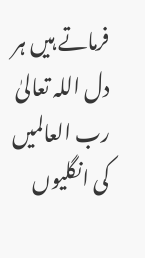فرماتے ہیں ہر دل اللہ تعالیٰ رب العالمیں کی انگلیوں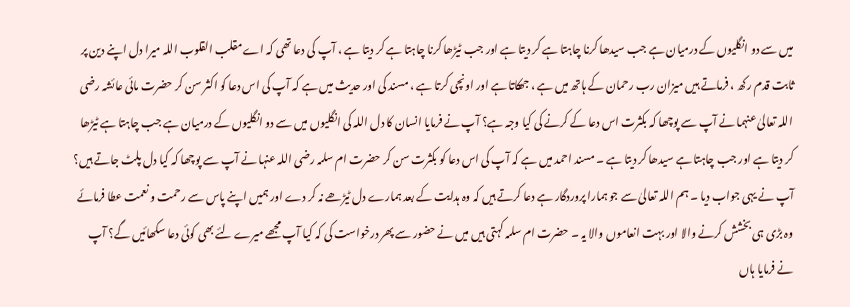میں سے دو انگلیوں کے درمیان ہے جب سیدھا کرنا چاہتا ہے کر دیتا ہے اور جب ٹیڑھا کرنا چاہتا ہے کر دیتا ہے ، آپ کی دعا تھی کہ اے مقلب القلوب اللہ میرا دل اپنے دین پر ثابت قدم رکھ ، فرماتے ہیں میزان رب رحمان کے ہاتھ میں ہے ، جھکاتا ہے اور اونچی کرتا ہے ، مسند کی اور حدیث میں ہے کہ آپ کی اس دعا کو اکثر سن کر حضرت مائی عائشہ رضی اللہ تعالیٰ عنہما نے آپ سے پوچھا کہ بکثرت اس دعا کے کرنے کی کیا وجہ ہے؟ آپ نے فرمایا انسان کا دل اللہ کی انگلیوں میں سے دو انگلیوں کے درمیان ہے جب چاہتا ہے ٹیڑھا کر دیتا ہے اور جب چاہتا ہے سیدھا کر دیتا ہے ۔ مسند احمد میں ہے کہ آپ کی اس دعا کو بکثرت سن کر حضرت ام سلمہ رضی اللہ عنہا نے آپ سے پوچھا کہ کیا دل پلٹ جاتے ہیں؟ آپ نے یہی جواب دیا ۔ ہم اللہ تعالیٰ سے جو ہمارا پروردگار ہے دعا کرتے ہیں کہ وہ ہدایت کے بعد ہمارے دل ٹیڑھے نہ کر دے اور ہمیں اپنے پاس سے رحمت و نعمت عطا فرمائے وہ بڑی ہی بخشش کرنے والا اور بہت انعاموں والا یہ ۔ حضرت ام سلمہ کہتی ہیں میں نے حضور سے پھر درخواست کی کہ کیا آپ مجھے میرے لئے بھی کوئی دعا سکھائیں گے؟ آپ نے فرمایا ہاں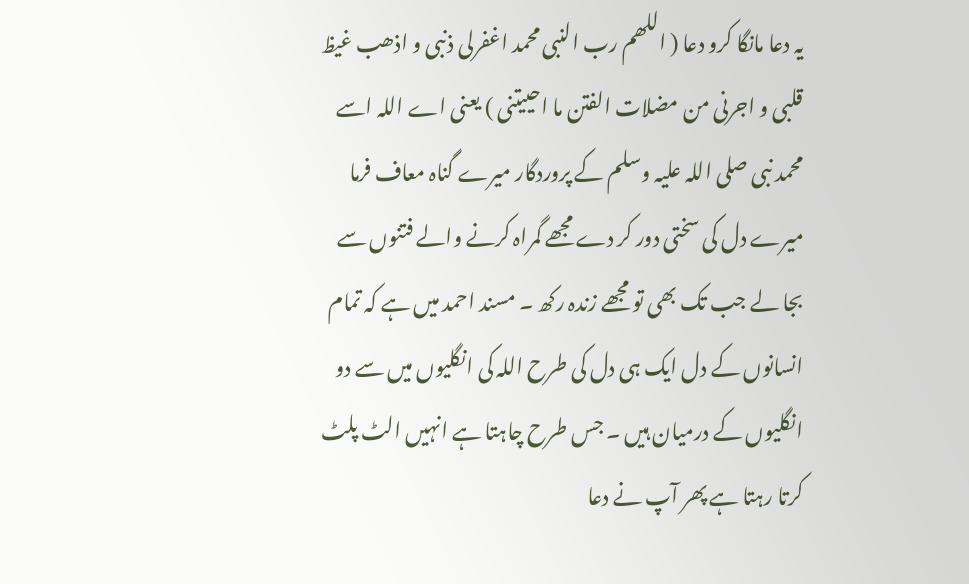یہ دعا مانگا کرو دعا ( اللھم رب النبی محمد اغفرلی ذنبی و اذھب غیظ قلبی و اجرنی من مضلات الفتن ما احییتنی ) یعنی اے اللہ اسے محمد نبی صلی اللہ علیہ وسلم کے پروردگار میرے گناہ معاف فرما میرے دل کی سختی دور کر دے مجھے گمراہ کرنے والے فتنوں سے بجا لے جب تک بھی تو مجھے زندہ رکھ ۔ مسند احمد میں ہے کہ تمام انسانوں کے دل ایک ہی دل کی طرح اللہ کی انگلیوں میں سے دو انگلیوں کے درمیان ہیں ۔ جس طرح چاہتا ہے انہیں الٹ پلٹ کرتا رہتا ہے پھر آپ نے دعا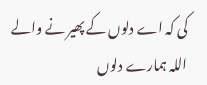کی کہ اے دلوں کے پھیر نے والے اللہ ہمارے دلوں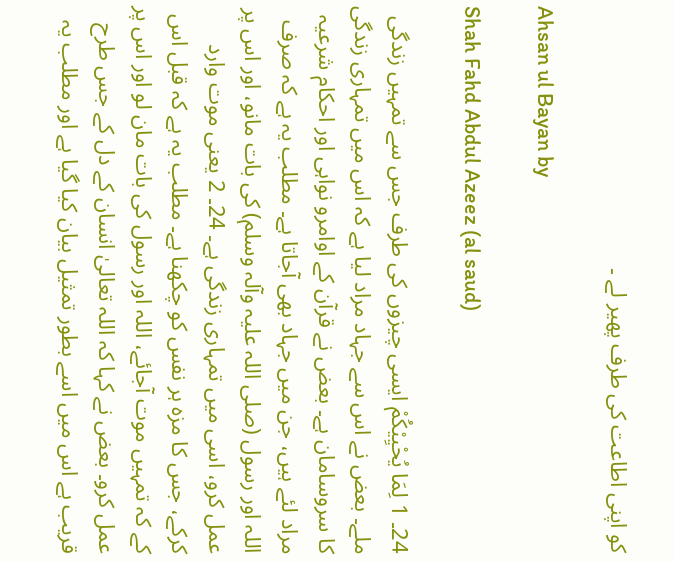کو اپنی اطاعت کی طرف پھیر لے ۔

Ahsan ul Bayan by

Shah Fahd Abdul Azeez (al saud)

24۔ 1 لِمَا یُحْیِیْکُمْ ایسی چیزوں کی طرف جس سے تمہیں زندگی ملے۔ بعض نے اس سے جہاد مراد لیا ہے کہ اس میں تمہاری زندگی کا سروسامان ہے۔ بعض نے قرآن کے اوامرو نواہی اور احکام شرعیہ مراد لئے ہیں، جن میں جہاد بھی آجاتا ہے۔ مطلب یہ ہے کہ صرف اللہ اور رسول (صلی اللہ علیہ وآلہ وسلم) کی بات مانو، اور اس پر عمل کرو، اسی میں تمہاری زندگی ہے۔ 24۔ 2 یعنی موت وارد کرکے، جس کا مزہ ہر نفس کو چکھنا ہے۔ مطلب یہ ہے کہ قبل اس کے کہ تمہیں موت آجائے، اللہ اور رسول کی بات مان لو اور اس پر عمل کرو۔ بعض نے کہا کہ اللہ تعالیٰ انسان کے دل کے جس طرح قریب ہے اس میں اسے بطور تمثیل بیان کیا گیا ہے اور مطلب یہ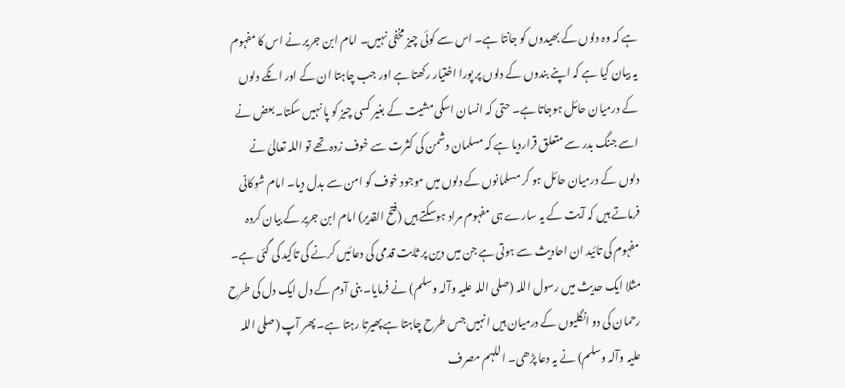ہے کہ وہ دلوں کے بھیدوں کو جانتا ہے۔ اس سے کوئی چیز مخفی نہیں۔ امام ابن جریر نے اس کا مفہوم یہ بیان کیا ہے کہ اپنے بندوں کے دلوں پر پورا اختیار رکھتا ہے اور جب چاہتا ان کے اور انکے دلوں کے درمیان حائل ہوجاتا ہے۔ حتی کہ انسان اسکی مشیت کے بغیر کسی چیز کو پا نہیں سکتا۔ بعض نے اسے جنگ بدر سے متعلق قراردیا ہے کہ مسلمان دشمن کی کثرت سے خوف زدہ تھے تو اللہ تعالیٰ نے دلوں کے درمیان حائل ہو کر مسلمانوں کے دلوں میں موجود خوف کو امن سے بدل دیا۔ امام شوکانی فرماتے ہیں کہ آیت کے یہ سارے ہی مفہوم مراد ہوسکتے ہیں (فتح القدیر) امام ابن جریر کے بیان کردہ مفہوم کی تائید ان احادیث سے ہوتی ہے جن میں دین پر ثابت قدمی کی دعائیں کرنے کی تاکید کی گئی ہے۔ مثلا ایک حدیث میں رسول اللہ (صلی اللہ علیہ وآلہ وسلم) نے فرمایا۔ بنی آدم کے دل ایک دل کی طرح رحمان کی دو انگلیوں کے درمیان ہیں انہیں جس طرح چاہتا ہے پھیرتا رہتا ہے۔ پھر آپ (صلی اللہ علیہ وآلہ وسلم) نے یہ دعا پڑھی۔ اللہم مصرف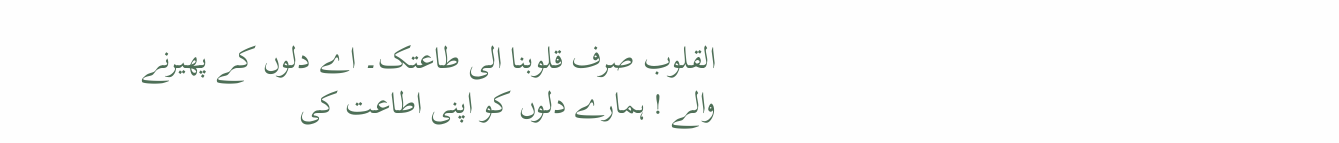القلوب صرف قلوبنا الی طاعتک۔ اے دلوں کے پھیرنے والے ! ہمارے دلوں کو اپنی اطاعت کی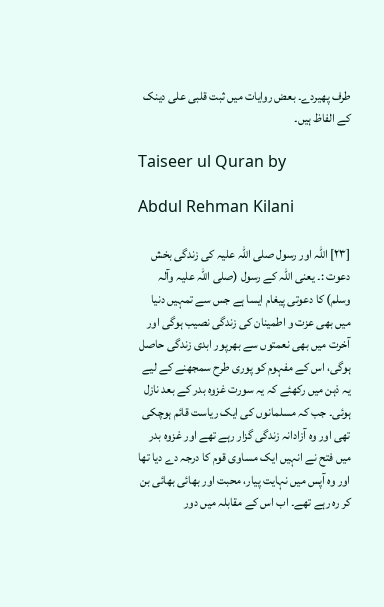طرف پھیردے۔ بعض روایات میں ثبت قلبی علی دینک کے الفاظ ہیں۔

Taiseer ul Quran by

Abdul Rehman Kilani

[٢٣] اللہ اور رسول صلی اللہ علیہ کی زندگی بخش دعوت :۔ یعنی اللہ کے رسول (صلی اللہ علیہ وآلہ وسلم) کا دعوتی پیغام ایسا ہے جس سے تمہیں دنیا میں بھی عزت و اطمینان کی زندگی نصیب ہوگی اور آخرت میں بھی نعمتوں سے بھرپور ابدی زندگی حاصل ہوگی، اس کے مفہوم کو پوری طرح سمجھنے کے لیے یہ ذہن میں رکھئے کہ یہ سورت غزوہ بدر کے بعد نازل ہوئی۔ جب کہ مسلمانوں کی ایک ریاست قائم ہوچکی تھی اور وہ آزادانہ زندگی گزار رہے تھے اور غزوہ بدر میں فتح نے انہیں ایک مساوی قوم کا درجہ دے دیا تھا اور وہ آپس میں نہایت پیار، محبت اور بھائی بھائی بن کر رہ رہے تھے۔ اب اس کے مقابلہ میں دور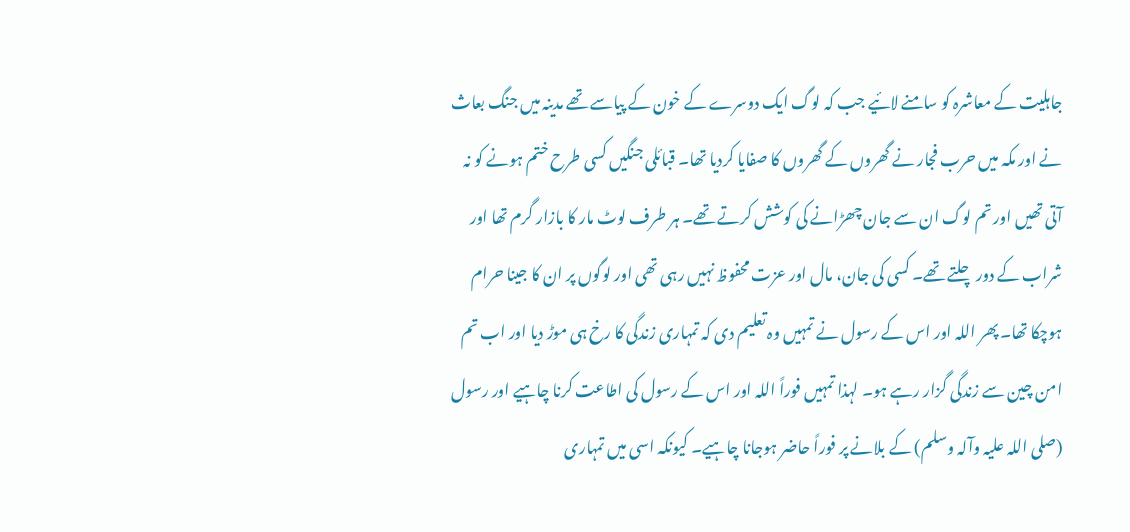جاہلیت کے معاشرہ کو سامنے لائیے جب کہ لوگ ایک دوسرے کے خون کے پیاسے تھے مدینہ میں جنگ بعاث نے اور مکہ میں حرب فجار نے گھروں کے گھروں کا صفایا کردیا تھا۔ قبائلی جنگیں کسی طرح ختم ہونے کو نہ آتی تھیں اور تم لوگ ان سے جان چھڑانے کی کوشش کرتے تھے۔ ہر طرف لوٹ مار کا بازار گرم تھا اور شراب کے دور چلتے تھے۔ کسی کی جان، مال اور عزت محفوظ نہیں رہی تھی اور لوگوں پر ان کا جینا حرام ہوچکا تھا۔ پھر اللہ اور اس کے رسول نے تمہیں وہ تعلیم دی کہ تمہاری زندگی کا رخ ہی موڑ دیا اور اب تم امن چین سے زندگی گزار رہے ہو۔ لہذا تمہیں فوراً اللہ اور اس کے رسول کی اطاعت کرنا چاہیے اور رسول (صلی اللہ علیہ وآلہ وسلم) کے بلانے پر فوراً حاضر ہوجانا چاہیے۔ کیونکہ اسی میں تمہاری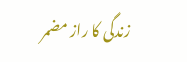زندگی کا راز مضمر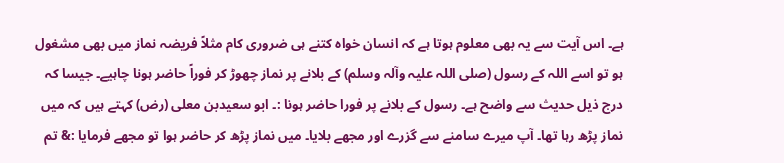ہے۔ اس آیت سے یہ بھی معلوم ہوتا ہے کہ انسان خواہ کتنے ہی ضروری کام مثلاً فریضہ نماز میں بھی مشغول ہو تو اسے اللہ کے رسول (صلی اللہ علیہ وآلہ وسلم) کے بلانے پر نماز چھوڑ کر فوراً حاضر ہونا چاہیے۔ جیسا کہ درج ذیل حدیث سے واضح ہے۔ رسول کے بلانے پر فورا حاضر ہونا :۔ ابو سعیدبن معلی (رض) کہتے ہیں کہ میں نماز پڑھ رہا تھا۔ آپ میرے سامنے سے گزرے اور مجھے بلایا۔ میں نماز پڑھ کر حاضر ہوا تو مجھے فرمایا :& تم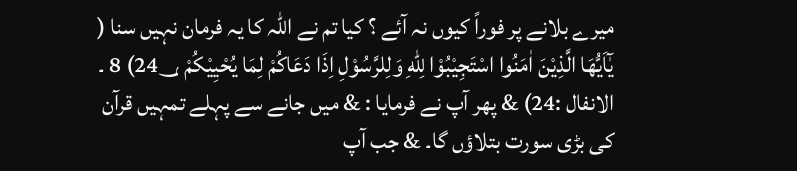میرے بلانے پر فوراً کیوں نہ آئے ؟ کیا تم نے اللہ کا یہ فرمان نہیں سنا ( يٰٓاَيُّھَا الَّذِيْنَ اٰمَنُوا اسْتَجِيْبُوْا لِلّٰهِ وَلِلرَّسُوْلِ اِذَا دَعَاكُمْ لِمَا يُحْيِيْكُمْ 24؀) 8 ۔ الانفال :24) & پھر آپ نے فرمایا : & میں جانے سے پہلے تمہیں قرآن کی بڑی سورت بتلاؤں گا۔ & جب آپ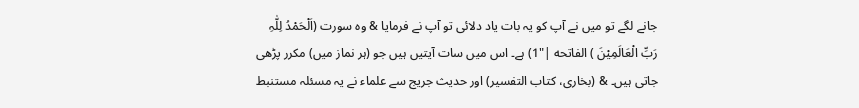جانے لگے تو میں نے آپ کو یہ بات یاد دلائی تو آپ نے فرمایا & وہ سورت (اَلْحَمْدُ لِلّٰہِ رَبِّ الْعَالَمِیْنَ ) الفاتحه |"1) ہے۔ اس میں سات آیتیں ہیں جو (ہر نماز میں) مکرر پڑھی جاتی ہیں۔ & (بخاری، کتاب التفسیر) اور حدیث جریج سے علماء نے یہ مسئلہ مستنبط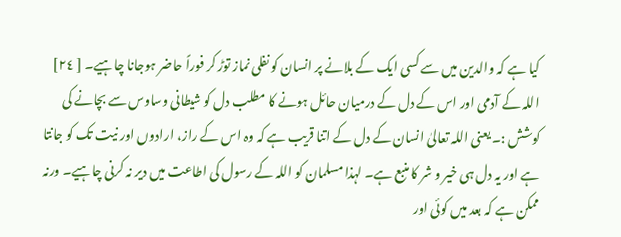کیا ہے کہ والدین میں سے کسی ایک کے بلانے پر انسان کو نفلی نماز توڑ کر فوراً حاضر ہوجانا چاہیے۔ [ ٢٤] اللہ کے آدمی اور اس کے دل کے درمیان حائل ہونے کا مطلب دل کو شیطانی وساوس سے بچانے کی کوشش :۔ یعنی اللہ تعالیٰ انسان کے دل کے اتنا قریب ہے کہ وہ اس کے راز، ارادوں اور نیت تک کو جانتا ہے اور یہ دل ہی خیر و شر کا منبع ہے۔ لہذا مسلمان کو اللہ کے رسول کی اطاعت میں دیر نہ کرنی چاہیے۔ ورنہ ممکن ہے کہ بعد میں کوئی اور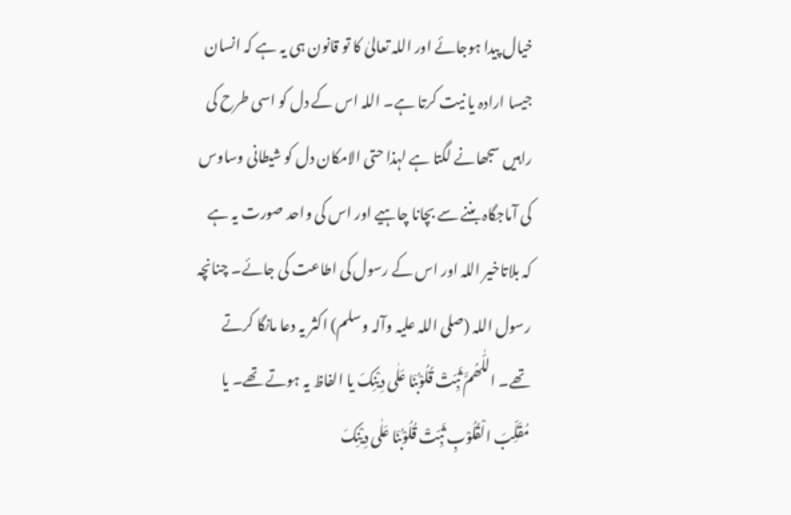خیال پیدا ہوجائے اور اللہ تعالیٰ کا تو قانون ہی یہ ہے کہ انسان جیسا ارادہ یا نیت کرتا ہے۔ اللہ اس کے دل کو اسی طرح کی راہیں سجھانے لگتا ہے لہذا حتی الامکان دل کو شیطانی وساوس کی آماجگاہ بننے سے بچانا چاہیے اور اس کی واحد صورت یہ ہے کہ بلاتاخیر اللہ اور اس کے رسول کی اطاعت کی جائے۔ چنانچہ رسول اللہ (صلی اللہ علیہ وآلہ وسلم) اکثر یہ دعا مانگا کرتے تھے۔ اللّٰھُمَّ ثَبِّتْ قُلُوْبُنَا عَلٰی دِیْنِکَ یا الفاظ یہ ہوتے تھے۔ یا مُقَلِّبَ الْقُلُوْبِ ثَبِّتْ قُلُوْبُنَا عَلٰی دِیْنِکَ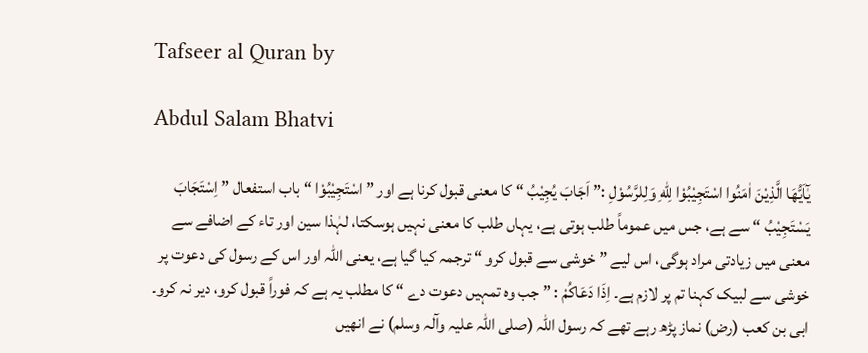Tafseer al Quran by

Abdul Salam Bhatvi

يٰٓاَيُّھَا الَّذِيْنَ اٰمَنُوا اسْتَجِيْبُوْا لِلّٰهِ وَلِلرَّسُوْلِ :” اَجَابَ یُجِیْبُ “ کا معنی قبول کرنا ہے اور ” اسْتَجِيْبُوْا “ باب استفعال ” اِسْتَجَابَ یَسْتَجِیْبُ “ سے ہے، جس میں عموماً طلب ہوتی ہے، یہاں طلب کا معنی نہیں ہوسکتا، لہٰذا سین اور تاء کے اضافے سے معنی میں زیادتی مراد ہوگی، اس لیے ” خوشی سے قبول کرو “ ترجمہ کیا گیا ہے، یعنی اللہ اور اس کے رسول کی دعوت پر خوشی سے لبیک کہنا تم پر لازم ہے۔ اِذَا دَعَاكُمْ : ” جب وہ تمہیں دعوت دے “ کا مطلب یہ ہے کہ فوراً قبول کرو، دیر نہ کرو۔ ابی بن کعب (رض) نماز پڑھ رہے تھے کہ رسول اللہ (صلی اللہ علیہ وآلہ وسلم) نے انھیں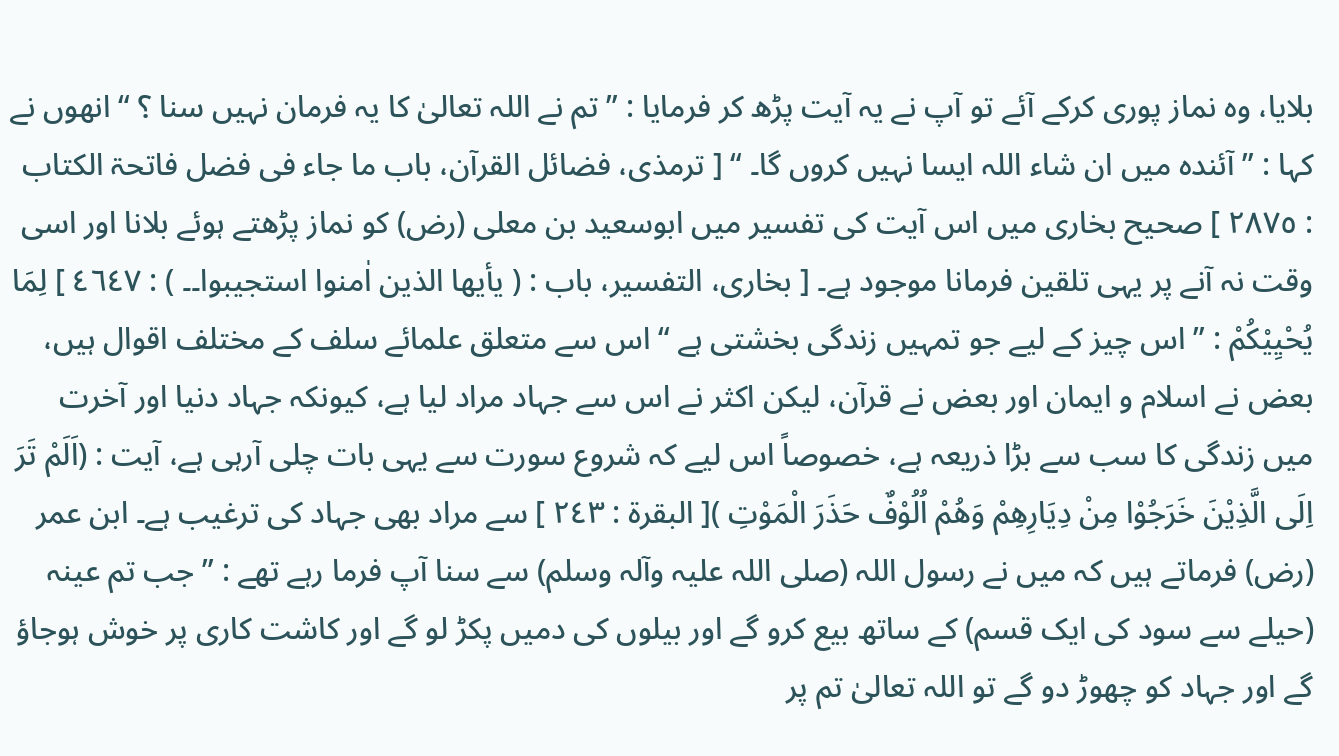بلایا، وہ نماز پوری کرکے آئے تو آپ نے یہ آیت پڑھ کر فرمایا : ” تم نے اللہ تعالیٰ کا یہ فرمان نہیں سنا ؟ “ انھوں نے کہا : ” آئندہ میں ان شاء اللہ ایسا نہیں کروں گا۔ “ [ ترمذی، فضائل القرآن، باب ما جاء فی فضل فاتحۃ الکتاب : ٢٨٧٥ ] صحیح بخاری میں اس آیت کی تفسیر میں ابوسعید بن معلی (رض) کو نماز پڑھتے ہوئے بلانا اور اسی وقت نہ آنے پر یہی تلقین فرمانا موجود ہے۔ [ بخاری، التفسیر، باب : ( یأیھا الذین اٰمنوا استجیبوا۔۔ ) : ٤٦٤٧ ] لِمَا يُحْيِيْكُمْ : ” اس چیز کے لیے جو تمہیں زندگی بخشتی ہے “ اس سے متعلق علمائے سلف کے مختلف اقوال ہیں، بعض نے اسلام و ایمان اور بعض نے قرآن، لیکن اکثر نے اس سے جہاد مراد لیا ہے، کیونکہ جہاد دنیا اور آخرت میں زندگی کا سب سے بڑا ذریعہ ہے، خصوصاً اس لیے کہ شروع سورت سے یہی بات چلی آرہی ہے، آیت : (اَلَمْ تَرَ اِلَى الَّذِيْنَ خَرَجُوْا مِنْ دِيَارِھِمْ وَھُمْ اُلُوْفٌ حَذَرَ الْمَوْتِ )[ البقرۃ : ٢٤٣ ] سے مراد بھی جہاد کی ترغیب ہے۔ ابن عمر (رض) فرماتے ہیں کہ میں نے رسول اللہ (صلی اللہ علیہ وآلہ وسلم) سے سنا آپ فرما رہے تھے : ” جب تم عینہ (حیلے سے سود کی ایک قسم) کے ساتھ بیع کرو گے اور بیلوں کی دمیں پکڑ لو گے اور کاشت کاری پر خوش ہوجاؤ گے اور جہاد کو چھوڑ دو گے تو اللہ تعالیٰ تم پر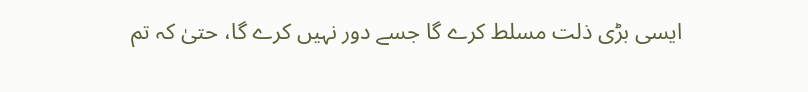ایسی بڑی ذلت مسلط کرے گا جسے دور نہیں کرے گا، حتیٰ کہ تم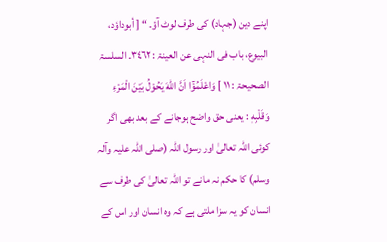اپنے دین (جہاد) کی طرف لوٹ آؤ۔ “ [ أبوداوٗد، البیوع، باب فی النہی عن العینۃ : ٣٤٦٢۔ السلسۃ الصحیحۃ : ١١ ] وَاعْلَمُوْٓا اَنَّ اللّٰهَ يَحُوْلُ بَيْنَ الْمَرْءِ وَقَلْبِهٖ : یعنی حق واضح ہوجانے کے بعد بھی اگر کوئی اللہ تعالیٰ اور رسول اللہ (صلی اللہ علیہ وآلہ وسلم) کا حکم نہ مانے تو اللہ تعالیٰ کی طرف سے انسان کو یہ سزا ملتی ہے کہ وہ انسان اور اس کے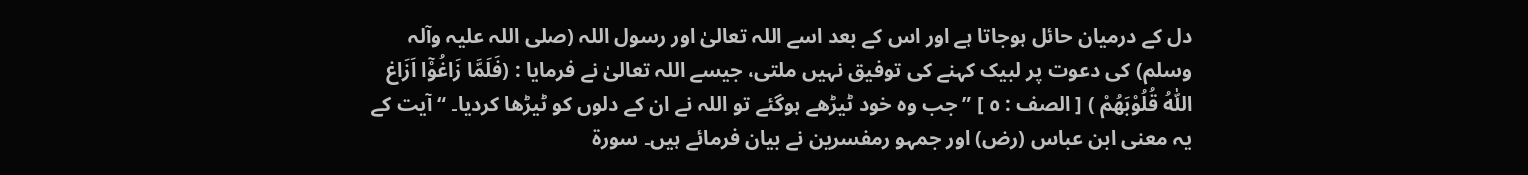دل کے درمیان حائل ہوجاتا ہے اور اس کے بعد اسے اللہ تعالیٰ اور رسول اللہ (صلی اللہ علیہ وآلہ وسلم) کی دعوت پر لبیک کہنے کی توفیق نہیں ملتی، جیسے اللہ تعالیٰ نے فرمایا : (فَلَمَّا زَاغُوْٓا اَزَاغ اللّٰهُ قُلُوْبَهُمْ ) [ الصف : ٥ ] ” جب وہ خود ٹیڑھے ہوگئے تو اللہ نے ان کے دلوں کو ٹیڑھا کردیا۔ “ آیت کے یہ معنی ابن عباس (رض) اور جمہو رمفسرین نے بیان فرمائے ہیں۔ سورة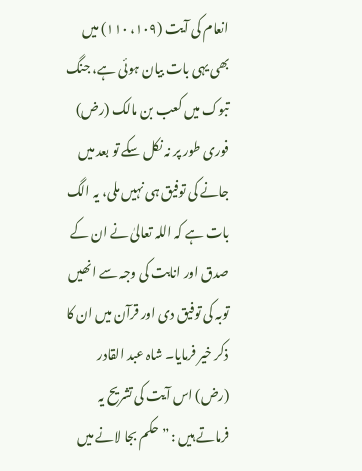انعام کی آیت (١٠٩، ١١٠) میں بھی یہی بات بیان ہوئی ہے، جنگ تبوک میں کعب بن مالک (رض) فوری طور پر نہ نکل سکے تو بعد میں جانے کی توفیق ہی نہیں ملی، یہ الگ بات ہے کہ اللہ تعالیٰ نے ان کے صدق اور انابت کی وجہ سے انھیں توبہ کی توفیق دی اور قرآن میں ان کا ذکر خیر فرمایا۔ شاہ عبد القادر (رض) اس آیت کی تشریح یہ فرماتے ہیں : ” حکم بجا لانے میں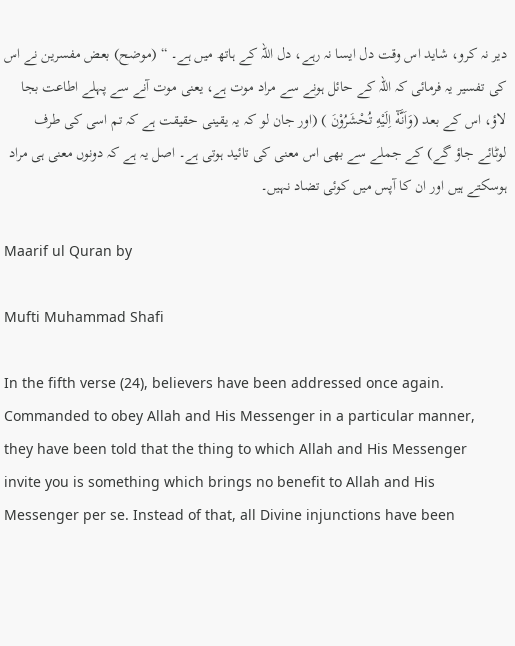دیر نہ کرو، شاید اس وقت دل ایسا نہ رہے، دل اللہ کے ہاتھ میں ہے۔ “ (موضح) بعض مفسرین نے اس کی تفسیر یہ فرمائی کہ اللہ کے حائل ہونے سے مراد موت ہے، یعنی موت آنے سے پہلے اطاعت بجا لاؤ، اس کے بعد (وَاَنَّهٗٓ اِلَيْهِ تُحْشَرُوْنَ ) (اور جان لو کہ یہ یقینی حقیقت ہے کہ تم اسی کی طرف لوٹائے جاؤ گے) کے جملے سے بھی اس معنی کی تائید ہوتی ہے۔ اصل یہ ہے کہ دونوں معنی ہی مراد ہوسکتے ہیں اور ان کا آپس میں کوئی تضاد نہیں۔

Maarif ul Quran by

Mufti Muhammad Shafi

In the fifth verse (24), believers have been addressed once again. Commanded to obey Allah and His Messenger in a particular manner, they have been told that the thing to which Allah and His Messenger invite you is something which brings no benefit to Allah and His Messenger per se. Instead of that, all Divine injunctions have been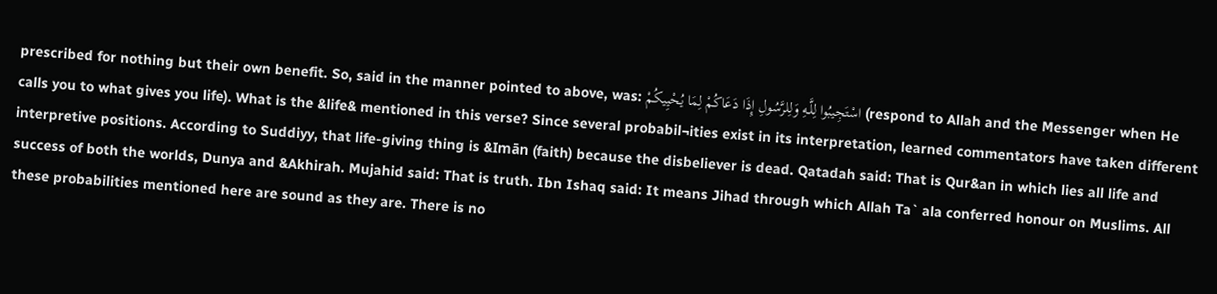prescribed for nothing but their own benefit. So, said in the manner pointed to above, was: اسْتَجِيبُوا لِلَّـهِ وَلِلرَّ‌سُولِ إِذَا دَعَاكُمْ لِمَا يُحْيِيكُمْ (respond to Allah and the Messenger when He calls you to what gives you life). What is the &life& mentioned in this verse? Since several probabil¬ities exist in its interpretation, learned commentators have taken different interpretive positions. According to Suddiyy, that life-giving thing is &Imān (faith) because the disbeliever is dead. Qatadah said: That is Qur&an in which lies all life and success of both the worlds, Dunya and &Akhirah. Mujahid said: That is truth. Ibn Ishaq said: It means Jihad through which Allah Ta` ala conferred honour on Muslims. All these probabilities mentioned here are sound as they are. There is no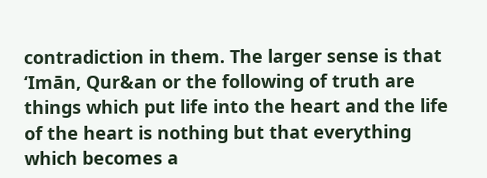contradiction in them. The larger sense is that ‘Imān, Qur&an or the following of truth are things which put life into the heart and the life of the heart is nothing but that everything which becomes a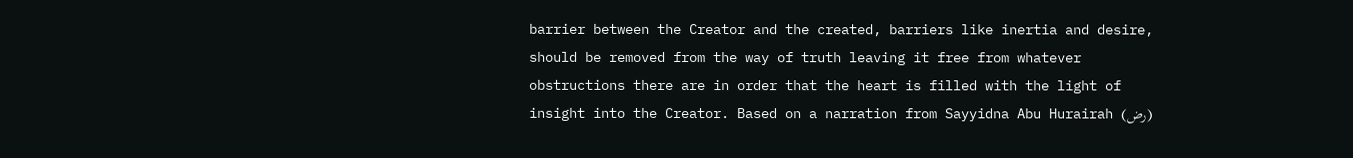barrier between the Creator and the created, barriers like inertia and desire, should be removed from the way of truth leaving it free from whatever obstructions there are in order that the heart is filled with the light of insight into the Creator. Based on a narration from Sayyidna Abu Hurairah (رض)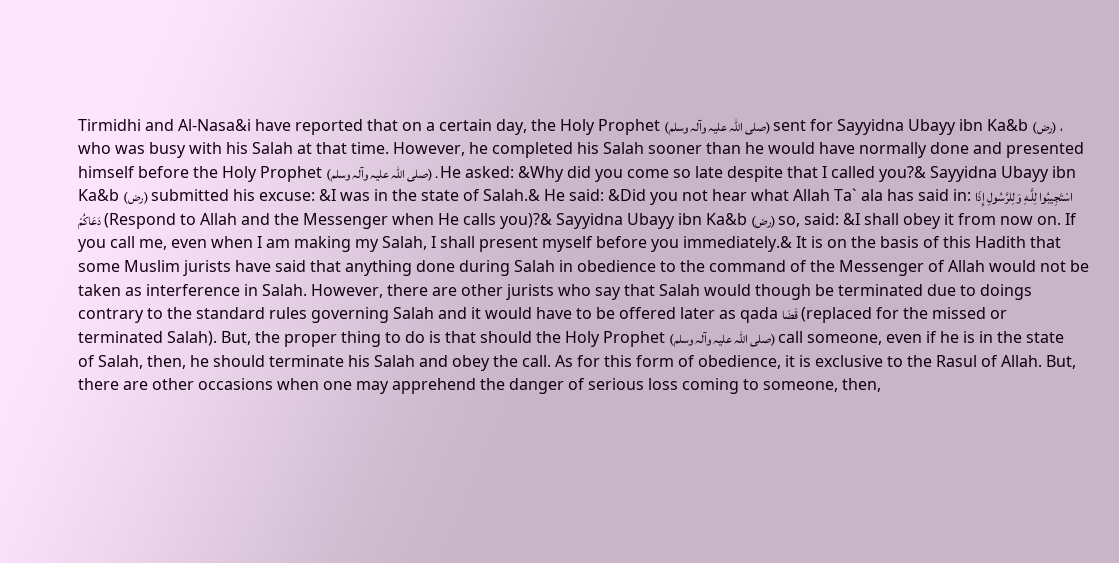Tirmidhi and Al-Nasa&i have reported that on a certain day, the Holy Prophet (صلی اللہ علیہ وآلہ وسلم) sent for Sayyidna Ubayy ibn Ka&b (رض) ، who was busy with his Salah at that time. However, he completed his Salah sooner than he would have normally done and presented himself before the Holy Prophet (صلی اللہ علیہ وآلہ وسلم) . He asked: &Why did you come so late despite that I called you?& Sayyidna Ubayy ibn Ka&b (رض) submitted his excuse: &I was in the state of Salah.& He said: &Did you not hear what Allah Ta` ala has said in: اسْتَجِيبُوا لِلَّـهِ وَلِلرَّ‌سُولِ إِذَا دَعَاكُمْ (Respond to Allah and the Messenger when He calls you)?& Sayyidna Ubayy ibn Ka&b (رض) so, said: &I shall obey it from now on. If you call me, even when I am making my Salah, I shall present myself before you immediately.& It is on the basis of this Hadith that some Muslim jurists have said that anything done during Salah in obedience to the command of the Messenger of Allah would not be taken as interference in Salah. However, there are other jurists who say that Salah would though be terminated due to doings contrary to the standard rules governing Salah and it would have to be offered later as qada قَضَا (replaced for the missed or terminated Salah). But, the proper thing to do is that should the Holy Prophet (صلی اللہ علیہ وآلہ وسلم) call someone, even if he is in the state of Salah, then, he should terminate his Salah and obey the call. As for this form of obedience, it is exclusive to the Rasul of Allah. But, there are other occasions when one may apprehend the danger of serious loss coming to someone, then,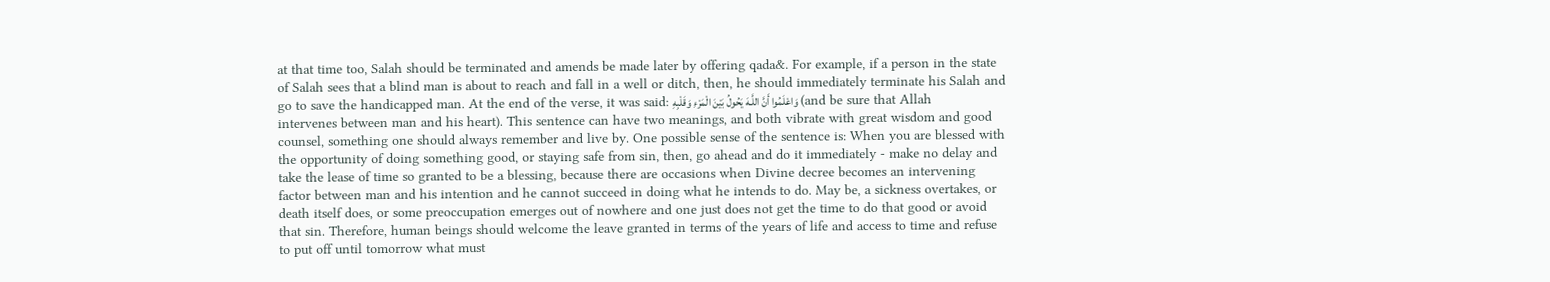at that time too, Salah should be terminated and amends be made later by offering qada&. For example, if a person in the state of Salah sees that a blind man is about to reach and fall in a well or ditch, then, he should immediately terminate his Salah and go to save the handicapped man. At the end of the verse, it was said: وَاعْلَمُوا أَنَّ اللَّـهَ يَحُولُ بَيْنَ الْمَرْ‌ءِ وَقَلْبِهِ (and be sure that Allah intervenes between man and his heart). This sentence can have two meanings, and both vibrate with great wisdom and good counsel, something one should always remember and live by. One possible sense of the sentence is: When you are blessed with the opportunity of doing something good, or staying safe from sin, then, go ahead and do it immediately - make no delay and take the lease of time so granted to be a blessing, because there are occasions when Divine decree becomes an intervening factor between man and his intention and he cannot succeed in doing what he intends to do. May be, a sickness overtakes, or death itself does, or some preoccupation emerges out of nowhere and one just does not get the time to do that good or avoid that sin. Therefore, human beings should welcome the leave granted in terms of the years of life and access to time and refuse to put off until tomorrow what must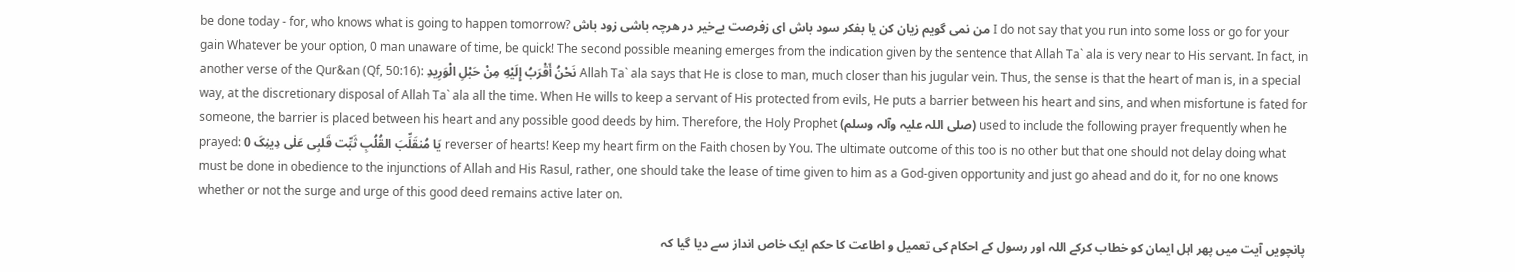be done today - for, who knows what is going to happen tomorrow? من نمی گویم زیان کن یا بفکر سود باش ای زفرصت بےخیر در ھرچہ باشی زود باش I do not say that you run into some loss or go for your gain Whatever be your option, 0 man unaware of time, be quick! The second possible meaning emerges from the indication given by the sentence that Allah Ta` ala is very near to His servant. In fact, in another verse of the Qur&an (Qf, 50:16): نَحْنُ أَقْرَ‌بُ إِلَيْهِ مِنْ حَبْلِ الْوَرِ‌يدِ Allah Ta` ala says that He is close to man, much closer than his jugular vein. Thus, the sense is that the heart of man is, in a special way, at the discretionary disposal of Allah Ta` ala all the time. When He wills to keep a servant of His protected from evils, He puts a barrier between his heart and sins, and when misfortune is fated for someone, the barrier is placed between his heart and any possible good deeds by him. Therefore, the Holy Prophet (صلی اللہ علیہ وآلہ وسلم) used to include the following prayer frequently when he prayed: یَا مُنقَلِّبَ القُلُبِ ثَبِّت قَلبِی عَلٰی دِینِکَ 0 reverser of hearts! Keep my heart firm on the Faith chosen by You. The ultimate outcome of this too is no other but that one should not delay doing what must be done in obedience to the injunctions of Allah and His Rasul, rather, one should take the lease of time given to him as a God-given opportunity and just go ahead and do it, for no one knows whether or not the surge and urge of this good deed remains active later on.

پانچویں آیت میں پھر اہل ایمان کو خطاب کرکے اللہ اور رسول کے احکام کی تعمیل و اطاعت کا حکم ایک خاص انداز سے دیا گیا کہ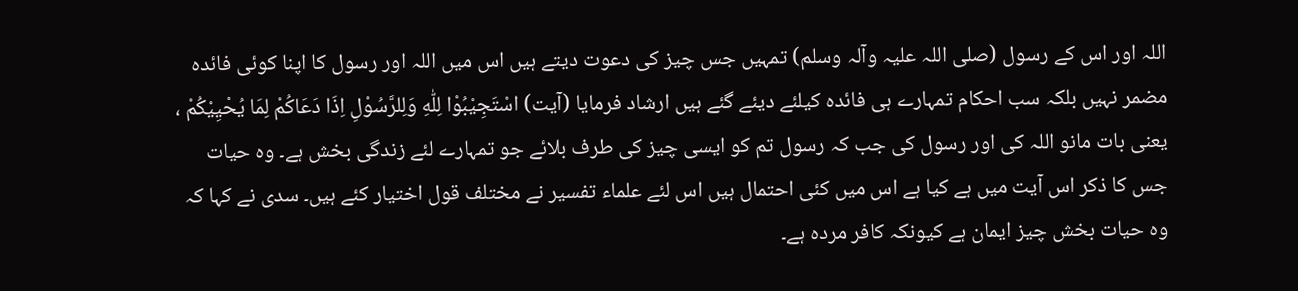اللہ اور اس کے رسول (صلی اللہ علیہ وآلہ وسلم) تمہیں جس چیز کی دعوت دیتے ہیں اس میں اللہ اور رسول کا اپنا کوئی فائدہ مضمر نہیں بلکہ سب احکام تمہارے ہی فائدہ کیلئے دیئے گئے ہیں ارشاد فرمایا (آیت) اسْتَجِيْبُوْا لِلّٰهِ وَلِلرَّسُوْلِ اِذَا دَعَاكُمْ لِمَا يُحْيِيْكُمْ ، یعنی بات مانو اللہ کی اور رسول کی جب کہ رسول تم کو ایسی چیز کی طرف بلائے جو تمہارے لئے زندگی بخش ہے۔ وہ حیات جس کا ذکر اس آیت میں ہے کیا ہے اس میں کئی احتمال ہیں اس لئے علماء تفسیر نے مختلف قول اختیار کئے ہیں۔ سدی نے کہا کہ وہ حیات بخش چیز ایمان ہے کیونکہ کافر مردہ ہے۔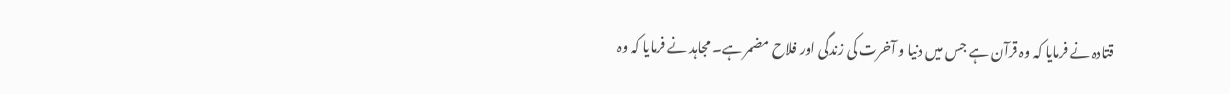قتادہ نے فرمایا کہ وہ قرآن ہے جس میں دنیا و آخرت کی زندگی اور فلاح مضمر ہے۔ مجاہد نے فرمایا کہ وہ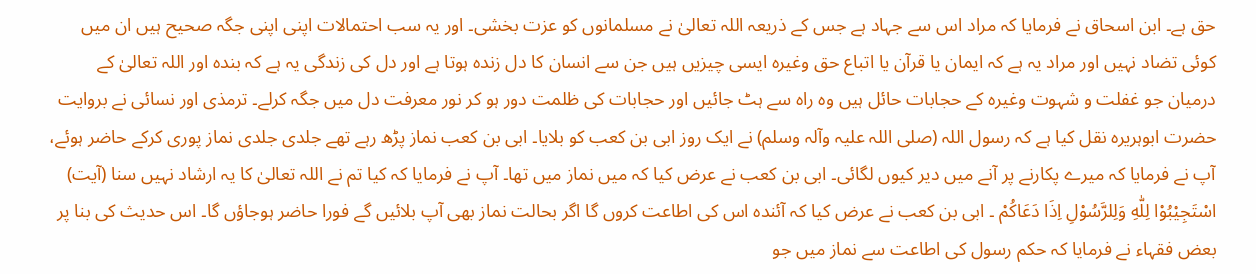حق ہے۔ ابن اسحاق نے فرمایا کہ مراد اس سے جہاد ہے جس کے ذریعہ اللہ تعالیٰ نے مسلمانوں کو عزت بخشی۔ اور یہ سب احتمالات اپنی اپنی جگہ صحیح ہیں ان میں کوئی تضاد نہیں اور مراد یہ ہے کہ ایمان یا قرآن یا اتباع حق وغیرہ ایسی چیزیں ہیں جن سے انسان کا دل زندہ ہوتا ہے اور دل کی زندگی یہ ہے کہ بندہ اور اللہ تعالیٰ کے درمیان جو غفلت و شہوت وغیرہ کے حجابات حائل ہیں وہ راہ سے ہٹ جائیں اور حجابات کی ظلمت دور ہو کر نور معرفت دل میں جگہ کرلے۔ ترمذی اور نسائی نے بروایت حضرت ابوہریرہ نقل کیا ہے کہ رسول اللہ (صلی اللہ علیہ وآلہ وسلم) نے ایک روز ابی بن کعب کو بلایا۔ ابی بن کعب نماز پڑھ رہے تھے جلدی جلدی نماز پوری کرکے حاضر ہوئے، آپ نے فرمایا کہ میرے پکارنے پر آنے میں دیر کیوں لگائی۔ ابی بن کعب نے عرض کیا کہ میں نماز میں تھا۔ آپ نے فرمایا کہ کیا تم نے اللہ تعالیٰ کا یہ ارشاد نہیں سنا (آیت) اسْتَجِيْبُوْا لِلّٰهِ وَلِلرَّسُوْلِ اِذَا دَعَاكُمْ ۔ ابی بن کعب نے عرض کیا کہ آئندہ اس کی اطاعت کروں گا اگر بحالت نماز بھی آپ بلائیں گے فورا حاضر ہوجاؤں گا۔ اس حدیث کی بنا پر بعض فقہاء نے فرمایا کہ حکم رسول کی اطاعت سے نماز میں جو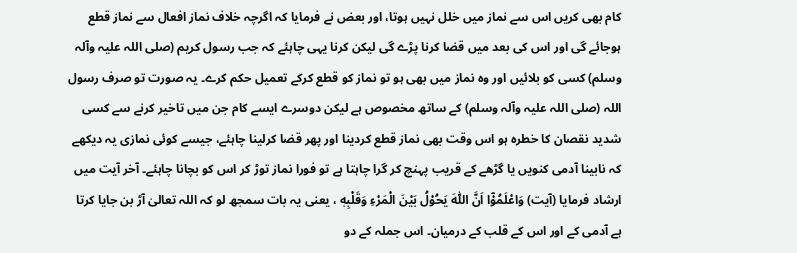کام بھی کریں اس سے نماز میں خلل نہیں ہوتا، اور بعض نے فرمایا کہ اگرچہ خلاف نماز افعال سے نماز قطع ہوجائے گی اور اس کی بعد میں قضا کرنا پڑے گی لیکن کرنا یہی چاہئے کہ جب رسول کریم (صلی اللہ علیہ وآلہ وسلم) کسی کو بلائیں اور وہ نماز میں بھی ہو تو نماز کو قطع کرکے تعمیل حکم کرے۔ یہ صورت تو صرف رسول اللہ (صلی اللہ علیہ وآلہ وسلم) کے ساتھ مخصوص ہے لیکن دوسرے ایسے کام جن میں تاخیر کرنے سے کسی شدید نقصان کا خطرہ ہو اس وقت بھی نماز قطع کردینا اور پھر قضا کرلینا چاہئے، جیسے کوئی نمازی یہ دیکھے کہ نابینا آدمی کنویں یا گڑھے کے قریب پہنچ کر گرا چاہتا ہے تو فورا نماز توڑ کر اس کو بچانا چاہئے۔ آخر آیت میں ارشاد فرمایا (آیت) وَاعْلَمُوْٓا اَنَّ اللّٰهَ يَحُوْلُ بَيْنَ الْمَرْءِ وَقَلْبِهٖ ، یعنی یہ بات سمجھ لو کہ اللہ تعالیٰ آڑ بن جایا کرتا ہے آدمی کے اور اس کے قلب کے درمیان۔ اس جملہ کے دو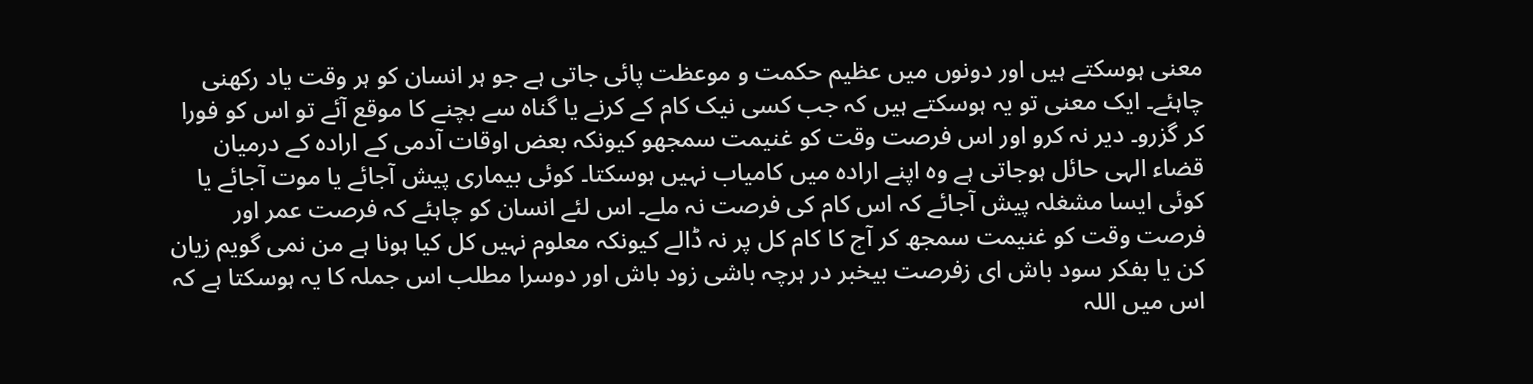معنی ہوسکتے ہیں اور دونوں میں عظیم حکمت و موعظت پائی جاتی ہے جو ہر انسان کو ہر وقت یاد رکھنی چاہئے۔ ایک معنی تو یہ ہوسکتے ہیں کہ جب کسی نیک کام کے کرنے یا گناہ سے بچنے کا موقع آئے تو اس کو فورا کر گزرو۔ دیر نہ کرو اور اس فرصت وقت کو غنیمت سمجھو کیونکہ بعض اوقات آدمی کے ارادہ کے درمیان قضاء الہی حائل ہوجاتی ہے وہ اپنے ارادہ میں کامیاب نہیں ہوسکتا۔ کوئی بیماری پیش آجائے یا موت آجائے یا کوئی ایسا مشغلہ پیش آجائے کہ اس کام کی فرصت نہ ملے۔ اس لئے انسان کو چاہئے کہ فرصت عمر اور فرصت وقت کو غنیمت سمجھ کر آج کا کام کل پر نہ ڈالے کیونکہ معلوم نہیں کل کیا ہونا ہے من نمی گویم زیان کن یا بفکر سود باش ای زفرصت بیخبر در ہرچہ باشی زود باش اور دوسرا مطلب اس جملہ کا یہ ہوسکتا ہے کہ اس میں اللہ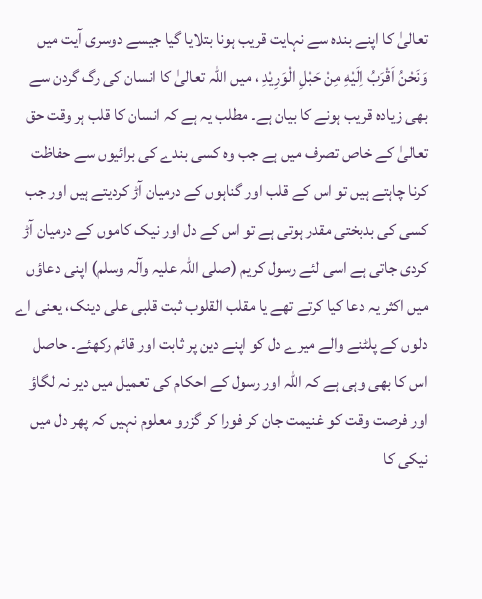تعالیٰ کا اپنے بندہ سے نہایت قریب ہونا بتلایا گیا جیسے دوسری آیت میں وَنَحْنُ اَقْرَبُ اِلَيْهِ مِنْ حَبْلِ الْوَرِيْدِ ، میں اللہ تعالیٰ کا انسان کی رگ گردن سے بھی زیادہ قریب ہونے کا بیان ہے۔ مطلب یہ ہے کہ انسان کا قلب ہر وقت حق تعالیٰ کے خاص تصرف میں ہے جب وہ کسی بندے کی برائیوں سے حفاظت کرنا چاہتے ہیں تو اس کے قلب اور گناہوں کے درمیان آڑ کردیتے ہیں اور جب کسی کی بدبختی مقدر ہوتی ہے تو اس کے دل اور نیک کاموں کے درمیان آڑ کردی جاتی ہے اسی لئے رسول کریم (صلی اللہ علیہ وآلہ وسلم) اپنی دعاؤں میں اکثر یہ دعا کیا کرتے تھے یا مقلب القلوب ثبت قلبی علی دینک، یعنی اے دلوں کے پلٹنے والے میرے دل کو اپنے دین پر ثابت اور قائم رکھئے۔ حاصل اس کا بھی وہی ہے کہ اللہ اور رسول کے احکام کی تعمیل میں دیر نہ لگاؤ اور فرصت وقت کو غنیمت جان کر فورا کر گزرو معلوم نہیں کہ پھر دل میں نیکی کا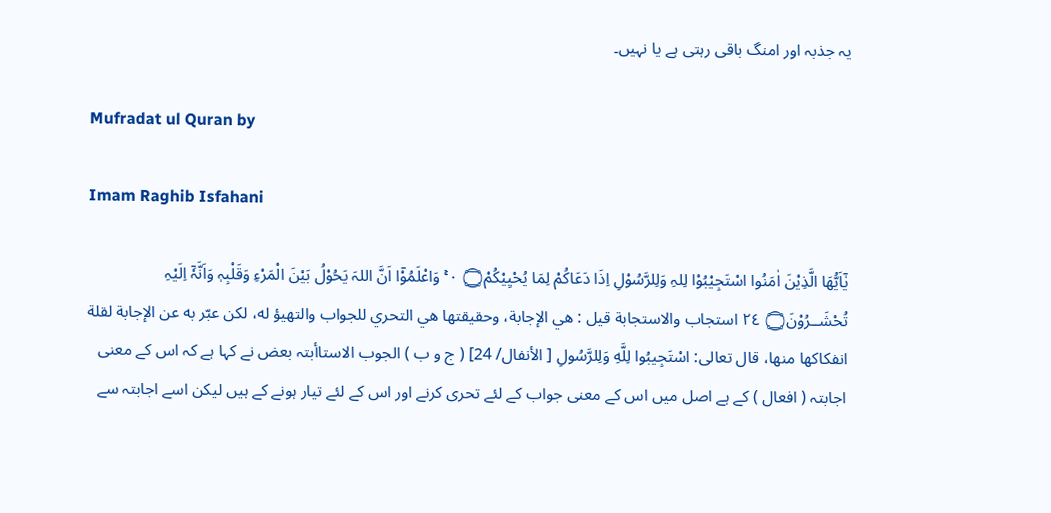یہ جذبہ اور امنگ باقی رہتی ہے یا نہیں۔

Mufradat ul Quran by

Imam Raghib Isfahani

يٰٓاَيُّھَا الَّذِيْنَ اٰمَنُوا اسْتَجِيْبُوْا لِلہِ وَلِلرَّسُوْلِ اِذَا دَعَاكُمْ لِمَا يُحْيِيْكُمْ۝ ٠ ۚ وَاعْلَمُوْٓا اَنَّ اللہَ يَحُوْلُ بَيْنَ الْمَرْءِ وَقَلْبِہٖ وَاَنَّہٗٓ اِلَيْہِ تُحْشَــرُوْنَ۝ ٢٤ استجاب والاستجابة قيل : هي الإجابة، وحقیقتها هي التحري للجواب والتهيؤ له، لکن عبّر به عن الإجابة لقلة انفکاکها منها، قال تعالی: اسْتَجِيبُوا لِلَّهِ وَلِلرَّسُولِ [ الأنفال/ 24] ( ج و ب ) الجوب الاستاأبتہ بعض نے کہا ہے کہ اس کے معنی اجابتہ ( افعال ) کے ہے اصل میں اس کے معنی جواب کے لئے تحری کرنے اور اس کے لئے تیار ہونے کے ہیں لیکن اسے اجابتہ سے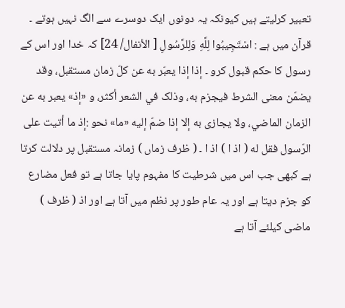تعبیر کرلیتے ہیں کیونکہ یہ دونوں ایک دوسرے سے الگ نہیں ہوتے ۔ قرآن میں ہے : اسْتَجِيبُوا لِلَّهِ وَلِلرَّسُولِ [ الأنفال/ 24] کہ خدا اور اس کے رسول کا حکم قبول کرو ۔ إذا إذا يعبّر به عن کلّ زمان مستقبل، وقد يضمّن معنی الشرط فيجزم به، وذلک في الشعر أكثر، و «إذ» يعبر به عن الزمان الماضي، ولا يجازی به إلا إذا ضمّ إليه «ما» نحو :إذ ما أتيت علی الرّسول فقل له ( اذ ا ) اذ ا ۔ ( ظرف زماں ) زمانہ مستقبل پر دلالت کرتا ہے کبھی جب اس میں شرطیت کا مفہوم پایا جاتا ہے تو فعل مضارع کو جزم دیتا ہے اور یہ عام طور پر نظم میں آتا ہے اور اذ ( ظرف ) ماضی کیلئے آتا ہے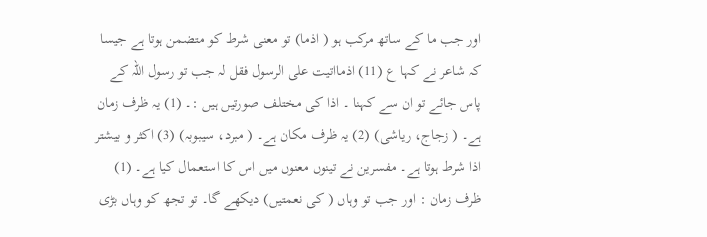اور جب ما کے ساتھ مرکب ہو ( اذما) تو معنی شرط کو متضمن ہوتا ہے جیسا کہ شاعر نے کہا ع (11) اذمااتیت علی الرسول فقل لہ جب تو رسول اللہ کے پاس جائے تو ان سے کہنا ۔ اذا کی مختلف صورتیں ہیں :۔ (1) یہ ظرف زمان ہے۔ ( زجاج، ریاشی) (2) یہ ظرف مکان ہے۔ ( مبرد، سیبوبہ) (3) اکثر و بیشتر اذا شرط ہوتا ہے۔ مفسرین نے تینوں معنوں میں اس کا استعمال کیا ہے۔ (1) ظرف زمان : اور جب تو وہاں ( کی نعمتیں) دیکھے گا۔ تو تجھ کو وہاں بڑی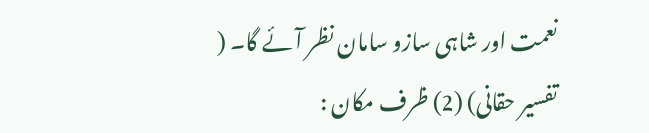نعمت اور شاہی سازو سامان نظر آئے گا۔ ( تفسیر حقانی) (2) ظرف مکان :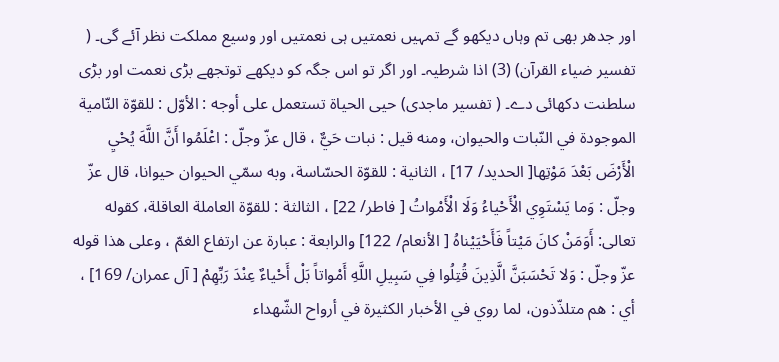اور جدھر بھی تم وہاں دیکھو گے تمہیں نعمتیں ہی نعمتیں اور وسیع مملکت نظر آئے گی۔ ( تفسیر ضیاء القرآن) (3) اذا شرطیہ۔ اور اگر تو اس جگہ کو دیکھے توتجھے بڑی نعمت اور بڑی سلطنت دکھائی دے۔ ( تفسیر ماجدی) حيى الحیاة تستعمل علی أوجه : الأوّل : للقوّة النّامية الموجودة في النّبات والحیوان، ومنه قيل : نبات حَيٌّ ، قال عزّ وجلّ : اعْلَمُوا أَنَّ اللَّهَ يُحْيِ الْأَرْضَ بَعْدَ مَوْتِها[ الحدید/ 17] ، الثانية : للقوّة الحسّاسة، وبه سمّي الحیوان حيوانا، قال عزّ وجلّ : وَما يَسْتَوِي الْأَحْياءُ وَلَا الْأَمْواتُ [ فاطر/ 22] ، الثالثة : للقوّة العاملة العاقلة، کقوله تعالی: أَوَمَنْ كانَ مَيْتاً فَأَحْيَيْناهُ [ الأنعام/ 122] والرابعة : عبارة عن ارتفاع الغمّ ، وعلی هذا قوله عزّ وجلّ : وَلا تَحْسَبَنَّ الَّذِينَ قُتِلُوا فِي سَبِيلِ اللَّهِ أَمْواتاً بَلْ أَحْياءٌ عِنْدَ رَبِّهِمْ [ آل عمران/ 169] ، أي : هم متلذّذون، لما روي في الأخبار الکثيرة في أرواح الشّهداء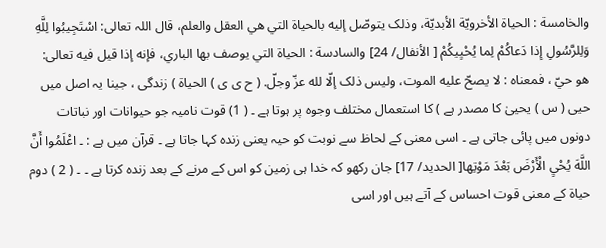والخامسة : الحیاة الأخرويّة الأبديّة، وذلک يتوصّل إليه بالحیاة التي هي العقل والعلم، قال اللہ تعالی: اسْتَجِيبُوا لِلَّهِ وَلِلرَّسُولِ إِذا دَعاكُمْ لِما يُحْيِيكُمْ [ الأنفال/ 24] والسادسة : الحیاة التي يوصف بها الباري، فإنه إذا قيل فيه تعالی: هو حيّ ، فمعناه : لا يصحّ عليه الموت، ولیس ذلک إلّا لله عزّ وجلّ. ( ح ی ی ) الحیاۃ ) زندگی ، جینا یہ اصل میں حیی ( س ) یحییٰ کا مصدر ہے ) کا استعمال مختلف وجوہ پر ہوتا ہے ۔ ( 1) قوت نامیہ جو حیوانات اور نباتات دونوں میں پائی جاتی ہے ۔ اسی معنی کے لحاظ سے نوبت کو حیہ یعنی زندہ کہا جاتا ہے ۔ قرآن میں ہے : ۔ اعْلَمُوا أَنَّ اللَّهَ يُحْيِ الْأَرْضَ بَعْدَ مَوْتِها[ الحدید/ 17] جان رکھو کہ خدا ہی زمین کو اس کے مرنے کے بعد زندہ کرتا ہے ۔ ۔ ( 2 ) دوم حیاۃ کے معنی قوت احساس کے آتے ہیں اور اسی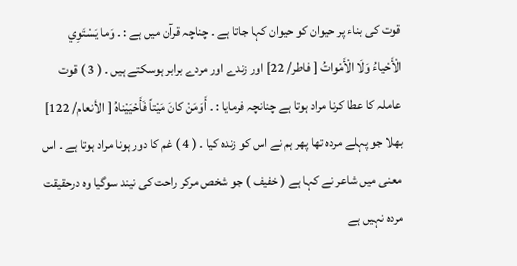قوت کی بناء پر حیوان کو حیوان کہا جاتا ہے ۔ چناچہ قرآن میں ہے : ۔ وَما يَسْتَوِي الْأَحْياءُ وَلَا الْأَمْواتُ [ فاطر/ 22] اور زندے اور مردے برابر ہوسکتے ہیں ۔ ( 3 ) قوت عاملہ کا عطا کرنا مراد ہوتا ہے چنانچہ فرمایا : ۔ أَوَمَنْ كانَ مَيْتاً فَأَحْيَيْناهُ [ الأنعام/ 122] بھلا جو پہلے مردہ تھا پھر ہم نے اس کو زندہ کیا ۔ ( 4 ) غم کا دور ہونا مراد ہوتا ہے ۔ اس معنی میں شاعر نے کہا ہے ( خفیف ) جو شخص مرکر راحت کی نیند سوگیا وہ درحقیقت مردہ نہیں ہے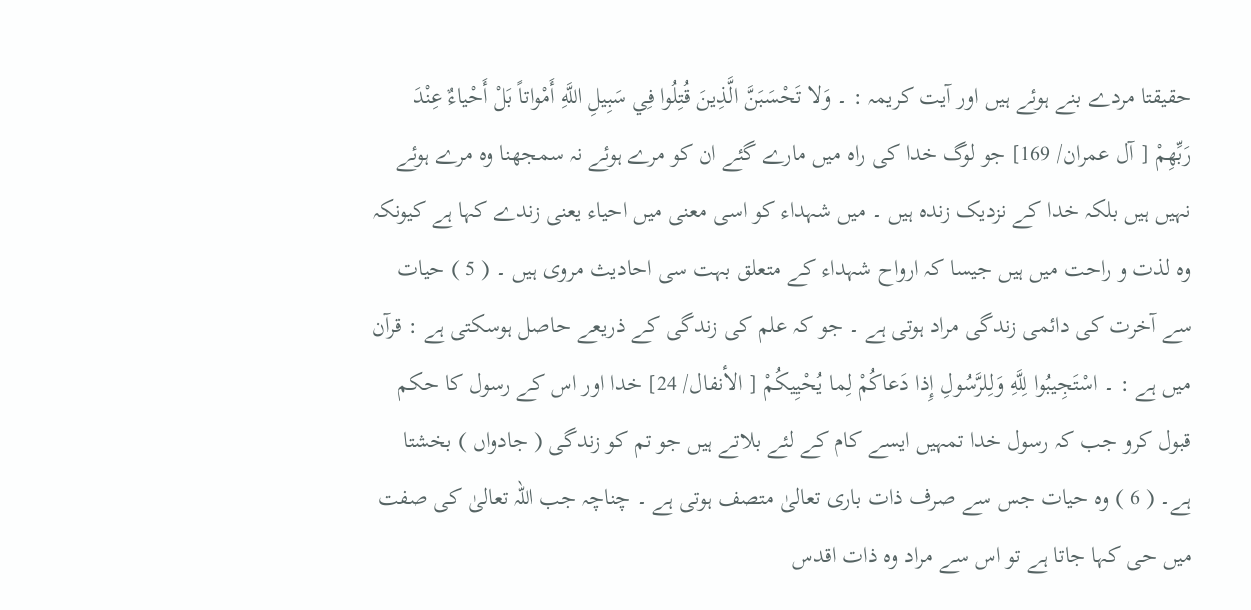حقیقتا مردے بنے ہوئے ہیں اور آیت کریمہ : ۔ وَلا تَحْسَبَنَّ الَّذِينَ قُتِلُوا فِي سَبِيلِ اللَّهِ أَمْواتاً بَلْ أَحْياءٌ عِنْدَ رَبِّهِمْ [ آل عمران/ 169] جو لوگ خدا کی راہ میں مارے گئے ان کو مرے ہوئے نہ سمجھنا وہ مرے ہوئے نہیں ہیں بلکہ خدا کے نزدیک زندہ ہیں ۔ میں شہداء کو اسی معنی میں احیاء یعنی زندے کہا ہے کیونکہ وہ لذت و راحت میں ہیں جیسا کہ ارواح شہداء کے متعلق بہت سی احادیث مروی ہیں ۔ ( 5 ) حیات سے آخرت کی دائمی زندگی مراد ہوتی ہے ۔ جو کہ علم کی زندگی کے ذریعے حاصل ہوسکتی ہے : قرآن میں ہے : ۔ اسْتَجِيبُوا لِلَّهِ وَلِلرَّسُولِ إِذا دَعاكُمْ لِما يُحْيِيكُمْ [ الأنفال/ 24] خدا اور اس کے رسول کا حکم قبول کرو جب کہ رسول خدا تمہیں ایسے کام کے لئے بلاتے ہیں جو تم کو زندگی ( جادواں ) بخشتا ہے۔ ( 6 ) وہ حیات جس سے صرف ذات باری تعالیٰ متصف ہوتی ہے ۔ چناچہ جب اللہ تعالیٰ کی صفت میں حی کہا جاتا ہے تو اس سے مراد وہ ذات اقدس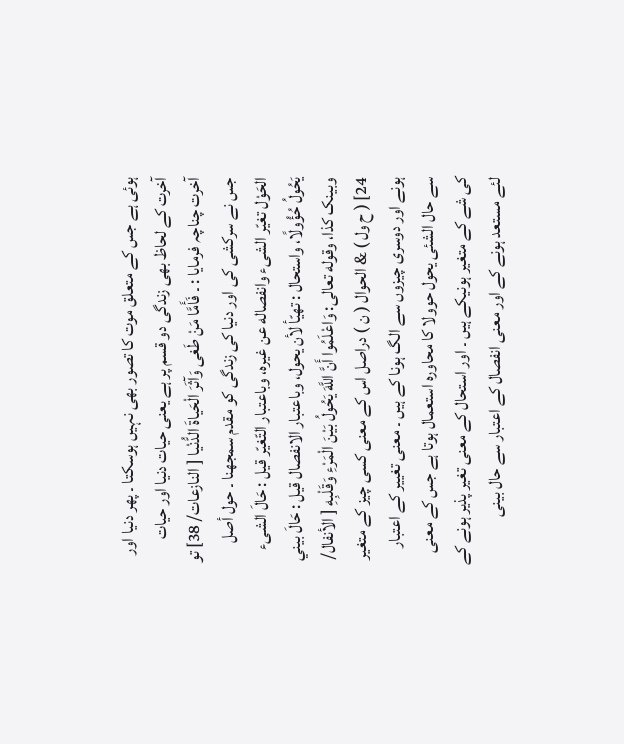ہوئی ہے جس کے متعلق موت کا تصور بھی نہیں ہوسکتا ۔ پھر دنیا اور آخرت کے لحاظ بھی زندگی دو قسم پر ہے یعنی حیات دنیا اور حیات آخرت چناچہ فرمایا : ۔ فَأَمَّا مَنْ طَغى وَآثَرَ الْحَياةَ الدُّنْيا [ النازعات/ 38] تو جس نے سرکشی کی اور دنیا کی زندگی کو مقدم سمجھنا ۔ حول أصل الحَوْل تغيّر الشیء وانفصاله عن غيره، وباعتبار التّغيّر قيل : حَالَ الشیء يَحُولُ حُؤُولًا، واستحال : تهيّأ لأن يحول، وباعتبار الانفصال قيل : حَالَ بيني وبینک کذا، وقوله تعالی: وَاعْلَمُوا أَنَّ اللَّهَ يَحُولُ بَيْنَ الْمَرْءِ وَقَلْبِهِ [ الأنفال/ 24] ( ح ول ) & الحوال ( ن ) دراصل اس کے معنی کسی چیز کے متغیر ہونے اور دوسری چیزوں سے الگ ہونا کے ہیں ۔ معنی تغییر کے اعتبار سے حال الشئی یحول حوولا کا محاورہ استعمال ہوتا ہے جس کے معنی کی شے کے متغیر ہونیکے ہیں ۔ اور استحال کے معنی تغیر پذیر ہونے کے لئے مستعد ہونے کے اور معنی انفصال کے اعتبار سے حال بینی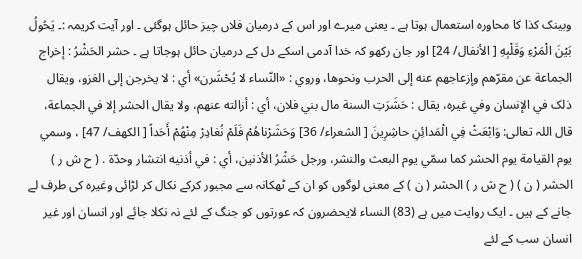وبینک کذا کا محاورہ استعمال ہوتا ہے ۔ یعنی میرے اور اس کے درمیان فلاں چیز حائل ہوگئی ۔ اور آیت کریمہ :۔ يَحُولُ بَيْنَ الْمَرْءِ وَقَلْبِهِ [ الأنفال/ 24] اور جان رکھو کہ خدا آدمی اسکے دل کے درمیان حائل ہوجاتا ہے ۔ حشر الحَشْرُ : إخراج الجماعة عن مقرّهم وإزعاجهم عنه إلى الحرب ونحوها، وروي : «النّساء لا يُحْشَرن» أي : لا يخرجن إلى الغزو، ويقال ذلک في الإنسان وفي غيره، يقال : حَشَرَتِ السنة مال بني فلان، أي : أزالته عنهم، ولا يقال الحشر إلا في الجماعة، قال اللہ تعالی: وَابْعَثْ فِي الْمَدائِنِ حاشِرِينَ [ الشعراء/ 36] وَحَشَرْناهُمْ فَلَمْ نُغادِرْ مِنْهُمْ أَحَداً [ الكهف/ 47] ، وسمي يوم القیامة يوم الحشر کما سمّي يوم البعث والنشر، ورجل حَشْرُ الأذنین، أي : في أذنيه انتشار وحدّة . ( ح ش ر ) الحشر ( ن ) ( ح ش ر ) الحشر ( ن ) کے معنی لوگوں کو ان کے ٹھکانہ سے مجبور کرکے نکال کر لڑائی وغیرہ کی طرف لے جانے کے ہیں ۔ ایک روایت میں ہے (83) النساء لایحضرون کہ عورتوں کو جنگ کے لئے نہ نکلا جائے اور انسان اور غیر انسان سب کے لئے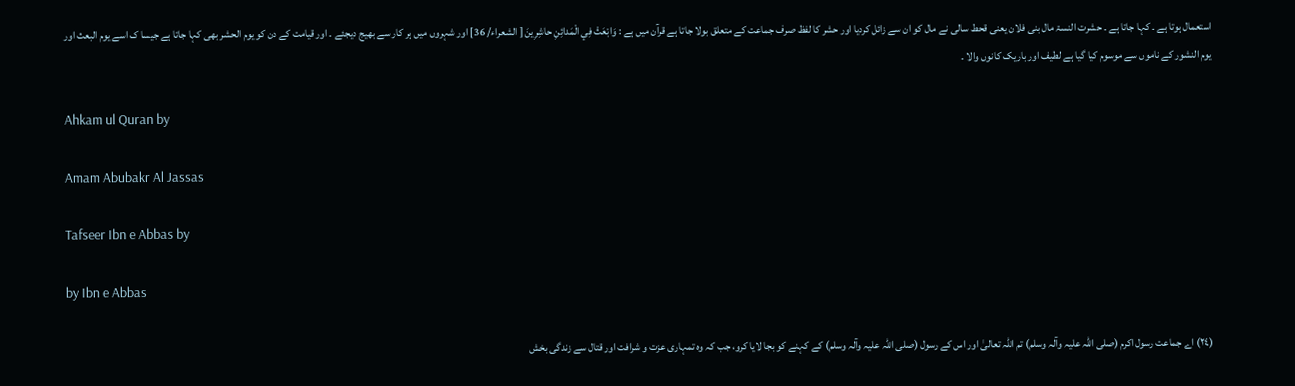استعمال ہوتا ہے ۔ کہا جاتا ہے ۔ حشرت النسۃ مال بنی فلان یعنی قحط سالی نے مال کو ان سے زائل کردیا اور حشر کا لفظ صرف جماعت کے متعلق بولا جاتا ہے قرآن میں ہے : وَابْعَثْ فِي الْمَدائِنِ حاشِرِينَ [ الشعراء/ 36] اور شہروں میں ہر کار سے بھیج دیجئے ۔ اور قیامت کے دن کو یوم الحشر بھی کہا جاتا ہے جیسا ک اسے یوم البعث اور یوم النشور کے ناموں سے موسوم کیا گیا ہے لطیف اور باریک کانوں والا ۔

Ahkam ul Quran by

Amam Abubakr Al Jassas

Tafseer Ibn e Abbas by

by Ibn e Abbas

(٢٤) اے جماعت رسول اکرم (صلی اللہ علیہ وآلہ وسلم) تم اللہ تعالیٰ اور اس کے رسول (صلی اللہ علیہ وآلہ وسلم) کے کہنے کو بجا لایا کرو، جب کہ وہ تمہاری عزت و شرافت اور قتال سے زندگی بخش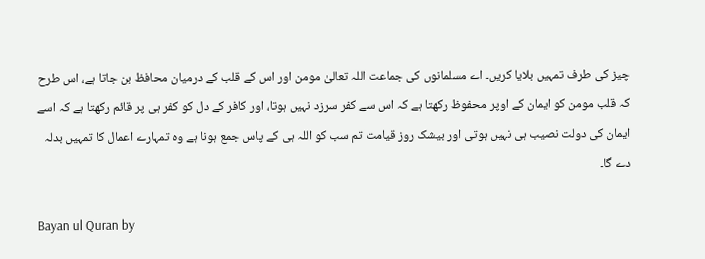چیز کی طرف تمہیں بلایا کریں۔ اے مسلمانوں کی جماعت اللہ تعالیٰ مومن اور اس کے قلب کے درمیان محافظ بن جاتا ہے، اس طرح کہ قلب مومن کو ایمان کے اوپر محفوظ رکھتا ہے کہ اس سے کفر سرزد نہیں ہوتا، اور کافر کے دل کو کفر ہی پر قائم رکھتا ہے کہ اسے ایمان کی دولت نصیب ہی نہیں ہوتی اور بیشک روز قیامت تم سب کو اللہ ہی کے پاس جمع ہونا ہے وہ تمہارے اعمال کا تمہیں بدلہ دے گا۔

Bayan ul Quran by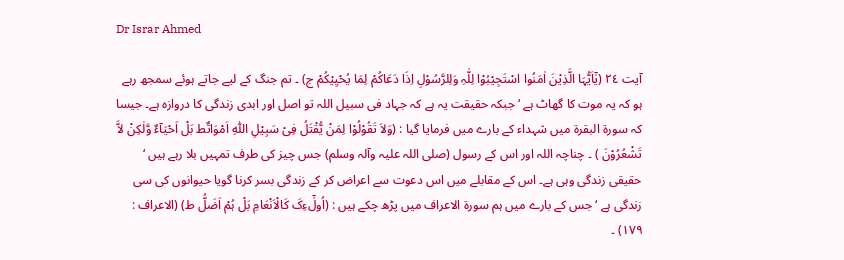Dr Israr Ahmed

آیت ٢٤ (یٰٓاَیُّہَا الَّذِیْنَ اٰمَنُوا اسْتَجِیْبُوْا لِلّٰہِ وَلِلرَّسُوْلِ اِذَا دَعَاکُمْ لِمَا یُحْیِیْکُمْ ج) ۔ تم جنگ کے لیے جاتے ہوئے سمجھ رہے ہو کہ یہ موت کا گھاٹ ہے ‘ جبکہ حقیقت یہ ہے کہ جہاد فی سبیل اللہ تو اصل اور ابدی زندگی کا دروازہ ہے۔ جیسا کہ سورة البقرۃ میں شہداء کے بارے میں فرمایا گیا : (وَلاَ تَقُوْلُوْا لِمَنْ یُّقْتَلُ فِیْ سَبِیْلِ اللّٰہِ اَمْوَاتٌط بَلْ اَحْیَآءٌ وَّلٰکِنْ لاَّ تَشْعُرُوْنَ ) ۔ چناچہ اللہ اور اس کے رسول (صلی اللہ علیہ وآلہ وسلم) جس چیز کی طرف تمہیں بلا رہے ہیں ‘ حقیقی زندگی وہی ہے۔ اس کے مقابلے میں اس دعوت سے اعراض کر کے زندگی بسر کرنا گویا حیوانوں کی سی زندگی ہے ‘ جس کے بارے میں ہم سورة الاعراف میں پڑھ چکے ہیں : (اُولٰٓءِکَ کَالْاَنْعَامِ بَلْ ہُمْ اَضَلُّ ط) (الاعراف : ١٧٩) ۔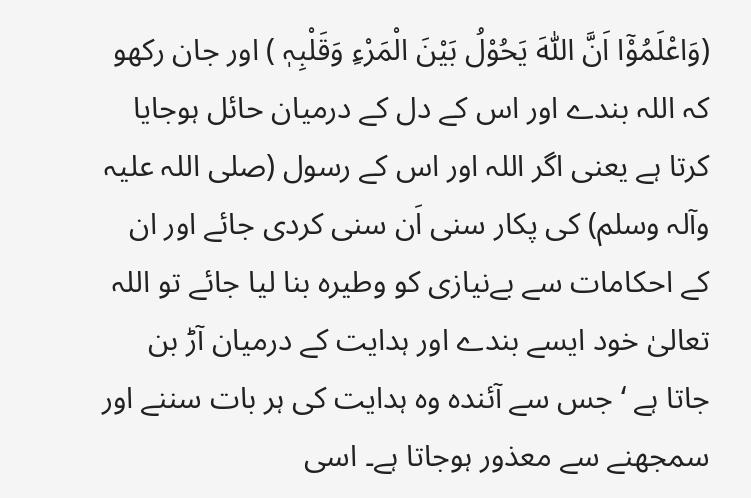(وَاعْلَمُوْٓا اَنَّ اللّٰہَ یَحُوْلُ بَیْنَ الْمَرْءِ وَقَلْبِہٖ ) اور جان رکھو کہ اللہ بندے اور اس کے دل کے درمیان حائل ہوجایا کرتا ہے یعنی اگر اللہ اور اس کے رسول (صلی اللہ علیہ وآلہ وسلم) کی پکار سنی اَن سنی کردی جائے اور ان کے احکامات سے بےنیازی کو وطیرہ بنا لیا جائے تو اللہ تعالیٰ خود ایسے بندے اور ہدایت کے درمیان آڑ بن جاتا ہے ‘ جس سے آئندہ وہ ہدایت کی ہر بات سننے اور سمجھنے سے معذور ہوجاتا ہے۔ اسی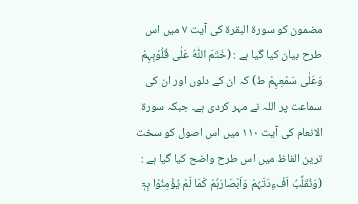مضمون کو سورة البقرۃ کی آیت ٧ میں اس طرح بیان کیا گیا ہے : (خَتَمَ اللّٰہُ عَلٰی قُلُوْبِہِمْ وَعَلٰی سَمْعِہِمْ ط) کہ ان کے دلوں اور ان کی سماعت پر اللہ نے مہر کردی ہے۔ جبکہ سورة الانعام کی آیت ١١٠ میں اس اصول کو سخت ترین الفاظ میں اس طرح واضح کیا گیا ہے : (وَنُقَلِّبُ اَفْءِدَتَہُمْ وَاَبْصَارَہُمْ کَمَا لَمْ یُؤْمِنُوْا بِہٖٓ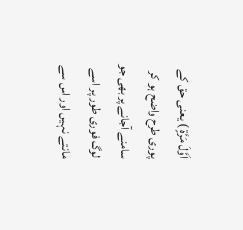اَوَّلَ مَرَّۃٍ ) یعنی حق کے پوری طرح واضح ہو کر سامنے آجانے پر بھی جو لوگ فوری طور پر اسے مانتے نہیں اور اس سے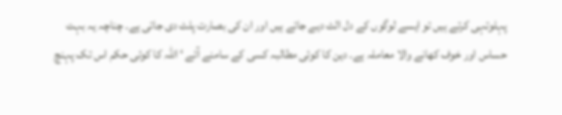پہلوتہی کرتے ہیں تو ایسے لوگوں کے دل الٹ دیے جاتے ہیں اور ان کی بصارت پلٹ دی جاتی ہے۔ چناچہ یہ بہت حساس اور خوف کھانے والا معاملہ ہے۔ دین کا کوئی مطالبہ کسی کے سامنے آئے ‘ اللہ کا کوئی حکم اس تک پہنچ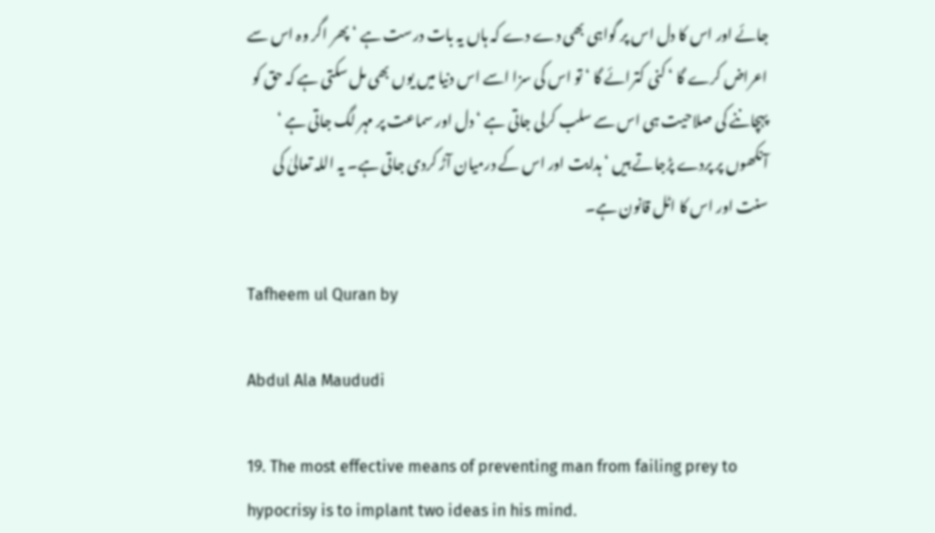جائے اور اس کا دل اس پر گواہی بھی دے دے کہ ہاں یہ بات درست ہے ‘ پھر اگر وہ اس سے اعراض کرے گا ‘ کنی کترائے گا ‘ تو اس کی سزا اسے اس دنیا میں یوں بھی مل سکتی ہے کہ حق کو پہچاننے کی صلاحیت ہی اس سے سلب کرلی جاتی ہے ‘ دل اور سماعت پر مہر لگ جاتی ہے ‘ آنکھوں پر پردے پڑجاتے ہیں ‘ ہدایت اور اس کے درمیان آڑ کردی جاتی ہے۔ یہ اللہ تعالیٰ کی سنت اور اس کا اٹل قانون ہے۔

Tafheem ul Quran by

Abdul Ala Maududi

19. The most effective means of preventing man from failing prey to hypocrisy is to implant two ideas in his mind.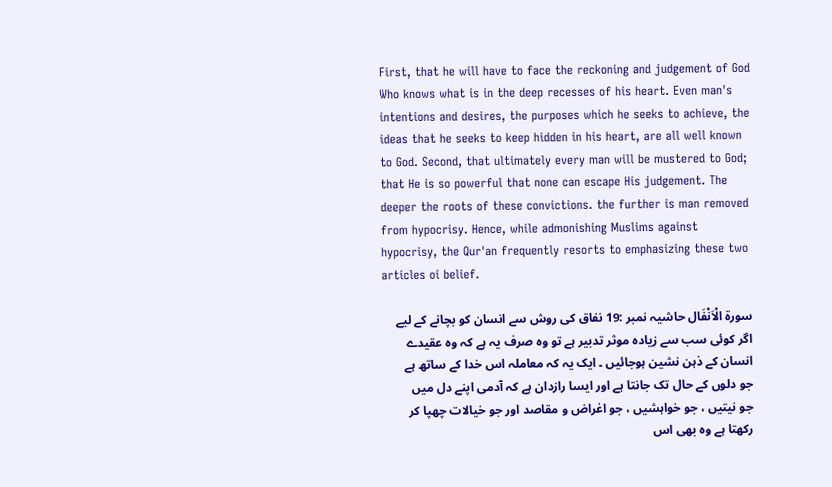First, that he will have to face the reckoning and judgement of God Who knows what is in the deep recesses of his heart. Even man's intentions and desires, the purposes which he seeks to achieve, the ideas that he seeks to keep hidden in his heart, are all well known to God. Second, that ultimately every man will be mustered to God; that He is so powerful that none can escape His judgement. The deeper the roots of these convictions. the further is man removed from hypocrisy. Hence, while admonishing Muslims against hypocrisy, the Qur'an frequently resorts to emphasizing these two articles oi belief.

سورة الْاَنْفَال حاشیہ نمبر :19 نفاق کی روش سے انسان کو بچانے کے لیے اگر کوئی سب سے زیادہ موثر تدبیر ہے تو وہ صرف یہ ہے کہ وہ عقیدے انسان کے ذہن نشین ہوجائیں ۔ ایک یہ کہ معاملہ اس خدا کے ساتھ ہے جو دلوں کے حال تک جانتا ہے اور ایسا رازدان ہے کہ آدمی اپنے دل میں جو نیتیں ، جو خواہشیں ، جو اغراض و مقاصد اور جو خیالات چھپا کر رکھتا ہے وہ بھی اس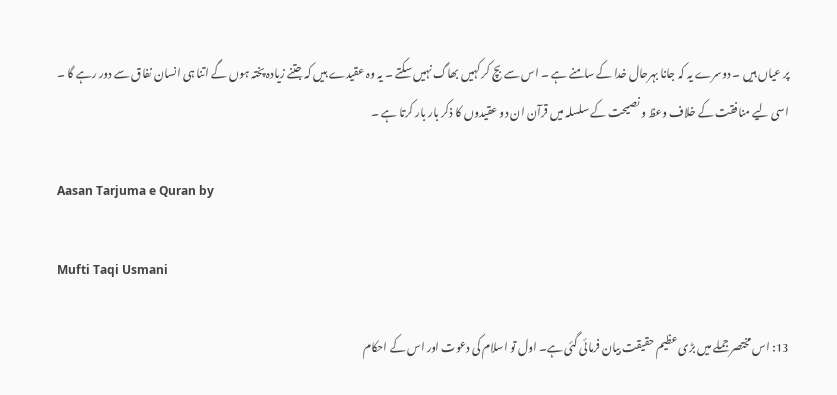پر عیاں ہیں ۔ دوسرے یہ کہ جانا بہرحال خدا کے سامنے ہے ۔ اس سے بچ کر کہیں بھاگ نہیں سکتے ۔ یہ وہ عقیدے ہیں کہ جتنے زیادہ پختہ ہوں گے اتنا ہی انسان نفاق سے دور رہے گا ۔ اسی لیے منافقت کے خلاف وعظ و نصیحت کے سلسلہ میں قرآن ان دو عقیدوں کا ذکر بار بار کرتا ہے ۔

Aasan Tarjuma e Quran by

Mufti Taqi Usmani

13: اس مختصر جملے میں بڑی عظیم حقیقت بیان فرمائی گئی ہے۔ اول تو اسلام کی دعوت اور اس کے احکام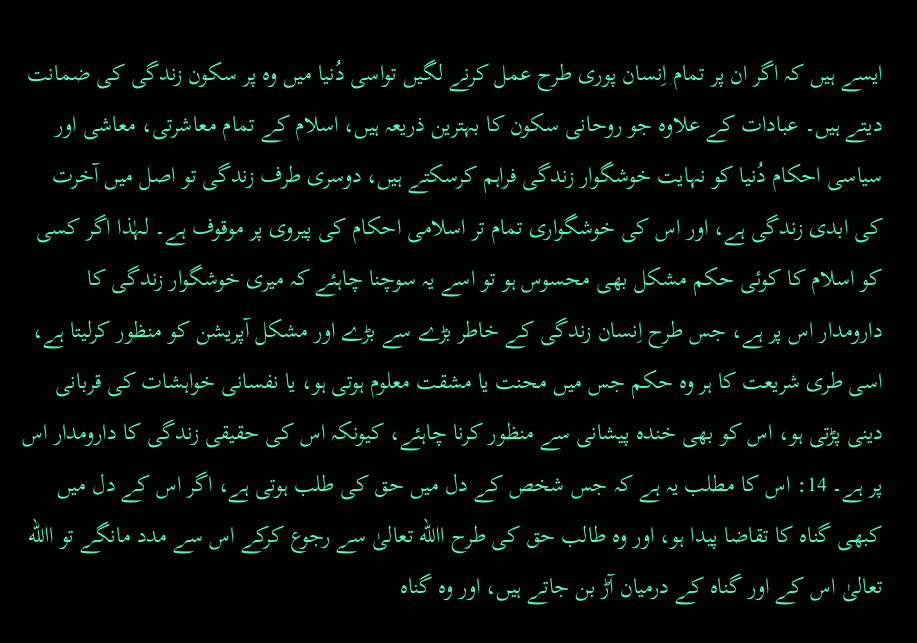ایسے ہیں کہ اگر ان پر تمام اِنسان پوری طرح عمل کرنے لگیں تواسی دُنیا میں وہ پر سکون زندگی کی ضمانت دیتے ہیں۔ عبادات کے علاوہ جو روحانی سکون کا بہترین ذریعہ ہیں، اسلام کے تمام معاشرتی، معاشی اور سیاسی احکام دُنیا کو نہایت خوشگوار زندگی فراہم کرسکتے ہیں، دوسری طرف زندگی تو اصل میں آخرت کی ابدی زندگی ہے، اور اس کی خوشگواری تمام تر اسلامی احکام کی پیروی پر موقوف ہے۔ لہٰذا اگر کسی کو اسلام کا کوئی حکم مشکل بھی محسوس ہو تو اسے یہ سوچنا چاہئے کہ میری خوشگوار زندگی کا دارومدار اس پر ہے، جس طرح اِنسان زندگی کے خاطر بڑے سے بڑے اور مشکل آپریشن کو منظور کرلیتا ہے، اسی طری شریعت کا ہر وہ حکم جس میں محنت یا مشقت معلوم ہوتی ہو، یا نفسانی خواہشات کی قربانی دینی پڑتی ہو، اس کو بھی خندہ پیشانی سے منظور کرنا چاہئے، کیونکہ اس کی حقیقی زندگی کا دارومدار اس پر ہے۔ 14: اس کا مطلب یہ ہے کہ جس شخص کے دل میں حق کی طلب ہوتی ہے، اگر اس کے دل میں کبھی گناہ کا تقاضا پیدا ہو، اور وہ طالب حق کی طرح االله تعالیٰ سے رجوع کرکے اس سے مدد مانگے تو االله تعالیٰ اس کے اور گناہ کے درمیان آڑ بن جاتے ہیں، اور وہ گناہ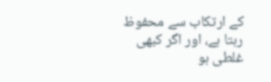کے ارتکاب سے محفوظ رہتا ہے، اور اگر کبھی غلطی ہو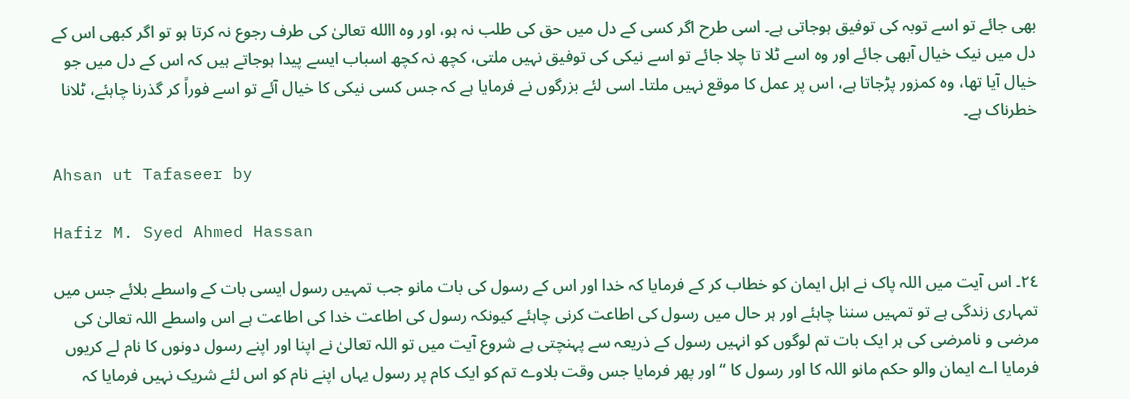بھی جائے تو اسے توبہ کی توفیق ہوجاتی ہے۔ اسی طرح اگر کسی کے دل میں حق کی طلب نہ ہو، اور وہ االله تعالیٰ کی طرف رجوع نہ کرتا ہو تو اگر کبھی اس کے دل میں نیک خیال آبھی جائے اور وہ اسے ٹلا تا چلا جائے تو اسے نیکی کی توفیق نہیں ملتی، کچھ نہ کچھ اسباب ایسے پیدا ہوجاتے ہیں کہ اس کے دل میں جو خیال آیا تھا، وہ کمزور پڑجاتا ہے، اس پر عمل کا موقع نہیں ملتا۔ اسی لئے بزرگوں نے فرمایا ہے کہ جس کسی نیکی کا خیال آئے تو اسے فوراً کر گذرنا چاہئے، ٹلانا خطرناک ہے۔

Ahsan ut Tafaseer by

Hafiz M. Syed Ahmed Hassan

٢٤۔ اس آیت میں اللہ پاک نے اہل ایمان کو خطاب کر کے فرمایا کہ خدا اور اس کے رسول کی بات مانو جب تمہیں رسول ایسی بات کے واسطے بلائے جس میں تمہاری زندگی ہے تو تمہیں سننا چاہئے اور ہر حال میں رسول کی اطاعت کرنی چاہئے کیونکہ رسول کی اطاعت خدا کی اطاعت ہے اس واسطے اللہ تعالیٰ کی مرضی و نامرضی کی ہر ایک بات تم لوگوں کو انہیں رسول کے ذریعہ سے پہنچتی ہے شروع آیت میں تو اللہ تعالیٰ نے اپنا اور اپنے رسول دونوں کا نام لے کریوں فرمایا اے ایمان والو حکم مانو اللہ کا اور رسول کا “ اور پھر فرمایا جس وقت بلاوے تم کو ایک کام پر رسول یہاں اپنے نام کو اس لئے شریک نہیں فرمایا کہ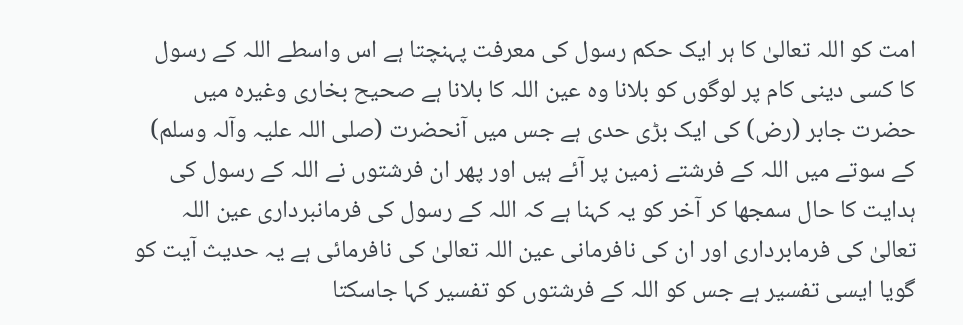امت کو اللہ تعالیٰ کا ہر ایک حکم رسول کی معرفت پہنچتا ہے اس واسطے اللہ کے رسول کا کسی دینی کام پر لوگوں کو بلانا وہ عین اللہ کا بلانا ہے صحیح بخاری وغیرہ میں حضرت جابر (رض) کی ایک بڑی حدی ہے جس میں آنحضرت (صلی اللہ علیہ وآلہ وسلم) کے سوتے میں اللہ کے فرشتے زمین پر آئے ہیں اور پھر ان فرشتوں نے اللہ کے رسول کی ہدایت کا حال سمجھا کر آخر کو یہ کہنا ہے کہ اللہ کے رسول کی فرمانبرداری عین اللہ تعالیٰ کی فرمابرداری اور ان کی نافرمانی عین اللہ تعالیٰ کی نافرمائی ہے یہ حدیث آیت کو گویا ایسی تفسیر ہے جس کو اللہ کے فرشتوں کو تفسیر کہا جاسکتا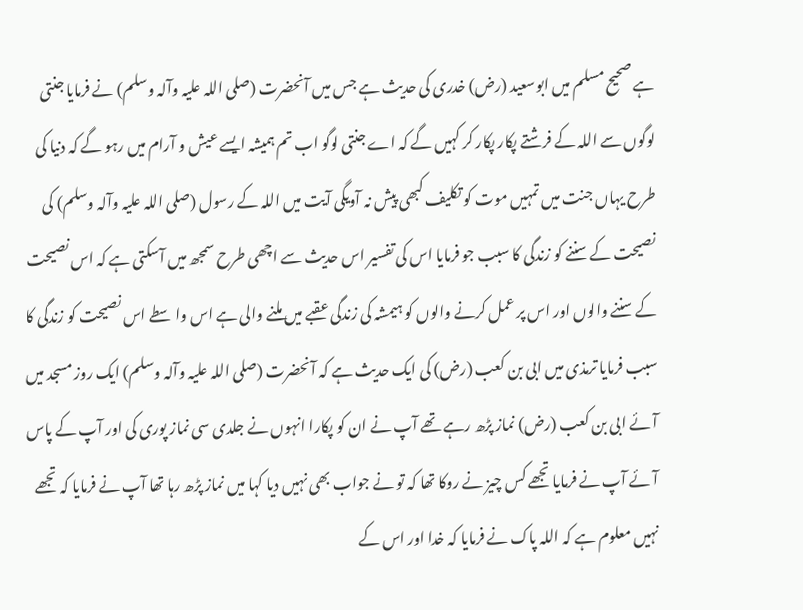ہے صحیح مسلم میں ابوسعید (رض) خدری کی حدیث ہے جس میں آنحضرت (صلی اللہ علیہ وآلہ وسلم) نے فرمایا جنتی لوگوں سے اللہ کے فرشتے پکار پکار کر کہیں گے کہ اے جنتی لوگو اب تم ہمیشہ ایسے عیش و آرام میں رہو گے کہ دنیا کی طرح یہاں جنت میں تمہیں موت کو تکلیف کبھی پیش نہ آویگی آیت میں اللہ کے رسول (صلی اللہ علیہ وآلہ وسلم) کی نصیحت کے سننے کو زندگی کا سبب جو فرمایا اس کی تفسیر اس حدیث سے اچھی طرح سمجھ میں آسکتی ہے کہ اس نصیحت کے سننے والوں اور اس پر عمل کرنے والوں کو ہیمشہ کی زندگی عقبے میں ملنے والی ہے اس واسطے اس نصیحت کو زندگی کا سبب فرمایا ترمذی میں ابی بن کعب (رض) کی ایک حدیث ہے کہ آنحضرت (صلی اللہ علیہ وآلہ وسلم) ایک روز مسجد میں آئے ابی بن کعب (رض) نماز پڑھ رہے تھے آپ نے ان کو پکارا انہوں نے جلدی سی نماز پوری کی اور آپ کے پاس آئے آپ نے فرمایا تجھے کس چیز نے روکا تھا کہ تو نے جواب بھی نہیں دیا کہا میں نماز پڑھ رہا تھا آپ نے فرمایا کہ تجھے نہیں معلوم ہے کہ اللہ پاک نے فرمایا کہ خدا اور اس کے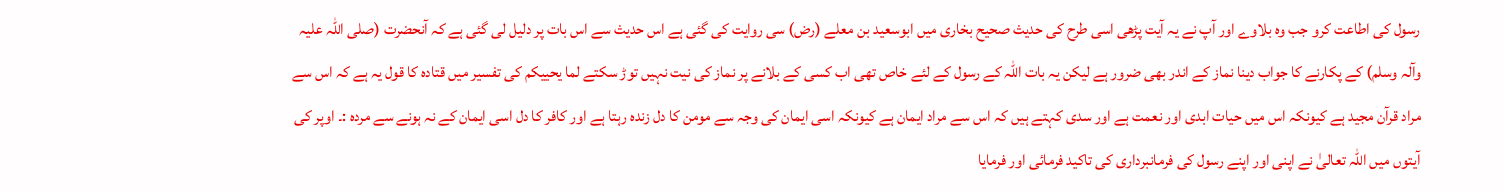رسول کی اطاعت کرو جب وہ بلاوے اور آپ نے یہ آیت پڑھی اسی طرح کی حدیث صحیح بخاری میں ابوسعید بن معلے (رض) سی روایت کی گئی ہے اس حدیث سے اس بات پر دلیل لی گئی ہے کہ آنحضرت (صلی اللہ علیہ وآلہ وسلم) کے پکارنے کا جواب دینا نماز کے اندر بھی ضرور ہے لیکن یہ بات اللہ کے رسول کے لئے خاص تھی اب کسی کے بلانے پر نماز کی نیت نہیں توڑ سکتے لما یحییکم کی تفسیر میں قتادہ کا قول یہ ہے کہ اس سے مراد قرآن مجید ہے کیونکہ اس میں حیات ابدی اور نعمت ہے اور سدی کہتے ہیں کہ اس سے مراد ایمان ہے کیونکہ اسی ایمان کی وجہ سے مومن کا دل زندہ رہتا ہے اور کافر کا دل اسی ایمان کے نہ ہونے سے مردہ :۔ اوپر کی آیتوں میں اللہ تعالیٰ نے اپنی اور اپنے رسول کی فرمانبرداری کی تاکید فرمائی اور فرمایا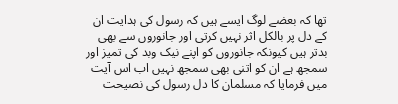تھا کہ بعضے لوگ ایسے ہیں کہ رسول کی ہدایت ان کے دل پر بالکل اثر نہیں کرتی اور جانوروں سے بھی بدتر ہیں کیونکہ جانوروں کو اپنے نیک وبد کی تمیز اور سمجھ ہے ان کو اتنی بھی سمجھ نہیں اب اس آیت میں فرمایا کہ مسلمان کا دل رسول کی نصیحت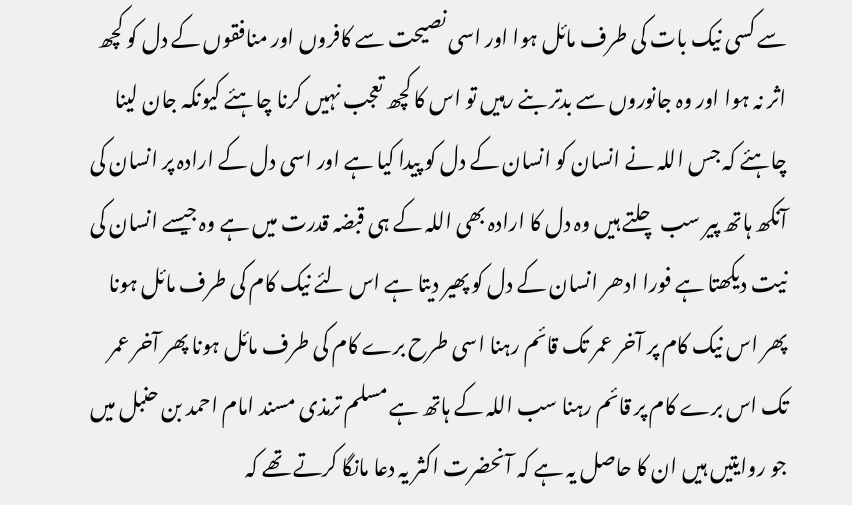سے کسی نیک بات کی طرف مائل ہوا اور اسی نصیحت سے کافروں اور منافقوں کے دل کو کچھ اثر نہ ہوا اور وہ جانوروں سے بدتر بنے رہیں تو اس کا کچھ تعجب نہیں کرنا چاہئے کیونکہ جان لینا چاہئے کہ جس اللہ نے انسان کو انسان کے دل کو پیدا کیا ہے اور اسی دل کے ارادہ پر انسان کی آنکھ ہاتھ پیر سب چلتے ہیں وہ دل کا ارادہ بھی اللہ کے ہی قبضہ قدرت میں ہے وہ جیسے انسان کی نیت دیکھتا ہے فورا ادھر انسان کے دل کو پھیر دیتا ہے اس لئے نیک کام کی طرف مائل ہونا پھر اس نیک کام پر آخر عمر تک قائم رہنا اسی طرح برے کام کی طرف مائل ہونا پھر آخر عمر تک اس برے کام پر قائم رہنا سب اللہ کے ہاتھ ہے مسلم ترمذی مسند امام احمد بن حنبل میں جو روایتیں ہیں ان کا حاصل یہ ہے کہ آنحضرت اکثر یہ دعا مانگا کرتے تھے کہ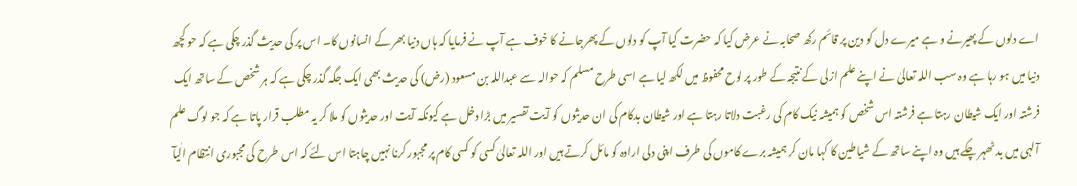اے دلوں کے پھیرنے و ہے میرے دل کو دین پر قائم رکھ صحابہ نے عرض کیا کہ حضرت کیا آپ کو دلوں کے پھرجانے کا خوف ہے آپ نے فرمایا کہ ہاں دنیا بھر کے انسانوں کا۔ اس پر کی حدیث گذر چکی ہے کہ حو کچھ دنیا میں ہو رہا ہے وہ سب اللہ تعالیٰ نے اپنے علم ازلی کے نتیجہ کے طور پر لوح محفوظ میں لکھ لیا ہے اسی طرح مسلم کہ حوالہ سے عبداللہ بن مسعود (رض) کی حدیث بھی ایک جگہ گذر چکی ہے کہ ہر شخص کے ساتھ ایک فرشتہ اور ایک شیطان رہتا ہے فرشتہ اس شخص کو ہمیشہ نیک کام کی رغبت دلاتا رہتا ہے اور شیطان بدکام کی ان حدیثوں کو آیت تفسیر میں بڑا دخل ہے کیونکہ آیت اور حدیثوں کو ملا کر یہ مطلب قرار پاتا ہے کہ جو لوگ علم آلہی میں بد ٹھہر چکے ہیں وہ اپنے ساتھ کے شیاطین کا کہا مان کر ہمیشہ برے کاموں کی طرف اپنی دلی ارادہ کو مائل کرتے ہیں اور اللہ تعالیٰ کسی کو کسی کام پر مجبور کرنا نہیں چاہتا اس لئے کہ اس طرح کی مجبوری انتظام الٰیآ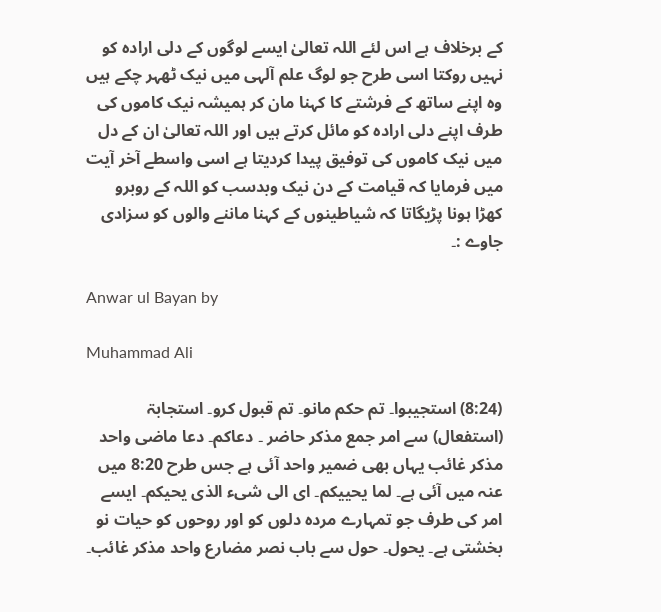کے برخلاف ہے اس لئے اللہ تعالیٰ ایسے لوگوں کے دلی ارادہ کو نہیں روکتا اسی طرح جو لوگ علم آلہی میں نیک ٹھہر چکے ہیں وہ اپنے ساتھ کے فرشتے کا کہنا مان کر ہمیشہ نیک کاموں کی طرف اپنے دلی ارادہ کو مائل کرتے ہیں اور اللہ تعالیٰ ان کے دل میں نیک کاموں کی توفیق پیدا کردیتا ہے اسی واسطے آخر آیت میں فرمایا کہ قیامت کے دن نیک وبدسب کو اللہ کے روبرو کھڑا ہونا پڑیگاتا کہ شیاطینوں کے کہنا ماننے والوں کو سزادی جاوے :۔

Anwar ul Bayan by

Muhammad Ali

(8:24) استجیبوا۔ تم حکم مانو۔ تم قبول کرو۔ استجابۃ (استفعال) سے امر جمع مذکر حاضر ۔ دعاکم۔ دعا ماضی واحد مذکر غائب یہاں بھی ضمیر واحد آئی ہے جس طرح 8:20 میں عنہ میں آئی ہے۔ لما یحییکم۔ ای الی شیء الذی یحیکم۔ ایسے امر کی طرف جو تمہارے مردہ دلوں کو اور روحوں کو حیات نو بخشتی ہے۔ یحول۔ حول سے باب نصر مضارع واحد مذکر غائب۔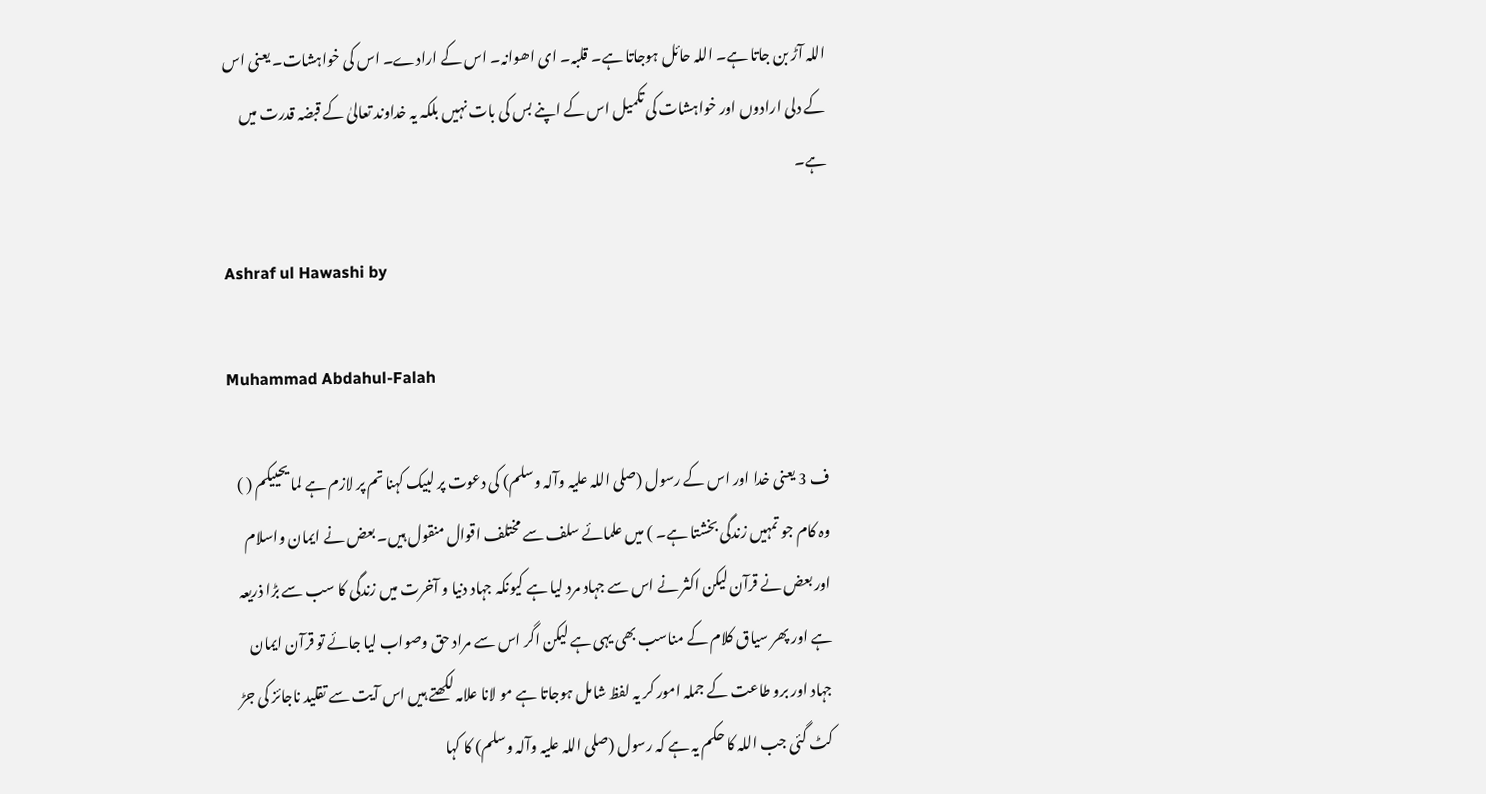اللہ آڑ بن جاتا ہے۔ اللہ حائل ہوجاتا ہے۔ قلبہ۔ ای اھوانہ۔ اس کے ارادے۔ اس کی خواہشات۔ یعنی اس کے دلی ارادوں اور خواہشات کی تکمیل اس کے اپنے بس کی بات نہیں بلکہ یہ خداوند تعالیٰ کے قبضہ قدرت میں ہے۔

Ashraf ul Hawashi by

Muhammad Abdahul-Falah

ف 3 یعنی خدا اور اس کے رسول (صلی اللہ علیہ وآلہ وسلم) کی دعوت پر لبیک کہنا تم پر لازم ہے لما یحییکم ( ) وہ کام جو تمہیں زندگی بخشتا ہے۔ ) میں علمائے سلف سے مختلف اقوال منقول ہیں۔ بعض نے ایمان واسلام اور بعض نے قرآن لیکن اکثر نے اس سے جہاد مرد لیا ہے کیونکہ جہاد دنیا و آخرت میں زندگی کا سب سے بڑا ذریعہ ہے اور پھر سیاق کلام کے مناسب بھی یہی ہے لیکن اگر اس سے مراد حق وصواب لیا جائے تو قرآن ایمان جہاد اور برو طاعت کے جملہ امور کر یہ لفظ شامل ہوجاتا ہے مو لانا علامہ لکھتے ہیں اس آیت سے تقلید ناجائز کی جڑ کٹ گئی جب اللہ کا حکم یہ ہے کہ رسول (صلی اللہ علیہ وآلہ وسلم) کا کہا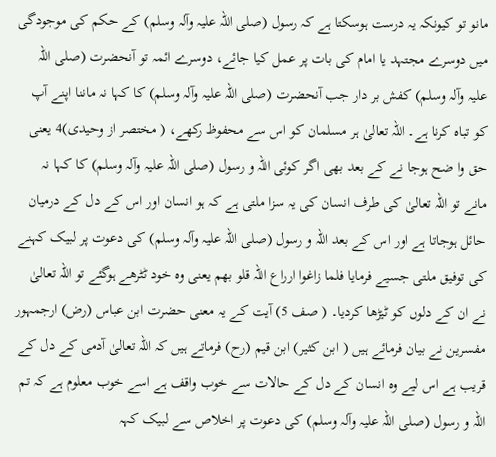مانو تو کیونکہ یہ درست ہوسکتا ہے کہ رسول (صلی اللہ علیہ وآلہ وسلم) کے حکم کی موجودگی میں دوسرے مجتہد یا امام کی بات پر عمل کیا جائے، دوسرے ائمہ تو آنحضرت (صلی اللہ علیہ وآلہ وسلم) کفش بر دار جب آنحضرت (صلی اللہ علیہ وآلہ وسلم) کا کہا نہ ماننا اپنے آپ کو تباہ کرنا ہے۔ اللہ تعالیٰ ہر مسلمان کو اس سے محفوظ رکھے، ( مختصر از وحیدی)4 یعنی حق وا ضح ہوجا نے کے بعد بھی اگر کوئی اللہ و رسول (صلی اللہ علیہ وآلہ وسلم) کا کہا نہ مانے تو اللہ تعالیٰ کی طرف انسان کی یہ سزا ملتی ہے کہ ہو انسان اور اس کے دل کے درمیان حائل ہوجاتا ہے اور اس کے بعد اللہ و رسول (صلی اللہ علیہ وآلہ وسلم) کی دعوت پر لبیک کہنے کی توفیق ملتی جسیے فرمایا فلما زاغوا ارراع اللہ قلو بھم یعنی وہ خود ٹٹرھے ہوگئے تو اللہ تعالیٰ نے ان کے دلوں کو ٹیڑھا کردیا۔ ( صف 5) آیت کے یہ معنی حضرت ابن عباس (رض) ارجمہور مفسرین نے بیان فرمائے ہیں ( ابن کثیر) ابن قیم (رح) فرماتے ہیں کہ اللہ تعالیٰ آدمی کے دل کے قریب ہے اس لیے وہ انسان کے دل کے حالات سے خوب واقف ہے اسے خوب معلوم ہے کہ تم اللہ و رسول (صلی اللہ علیہ وآلہ وسلم) کی دعوت پر اخلاص سے لبیک کہہ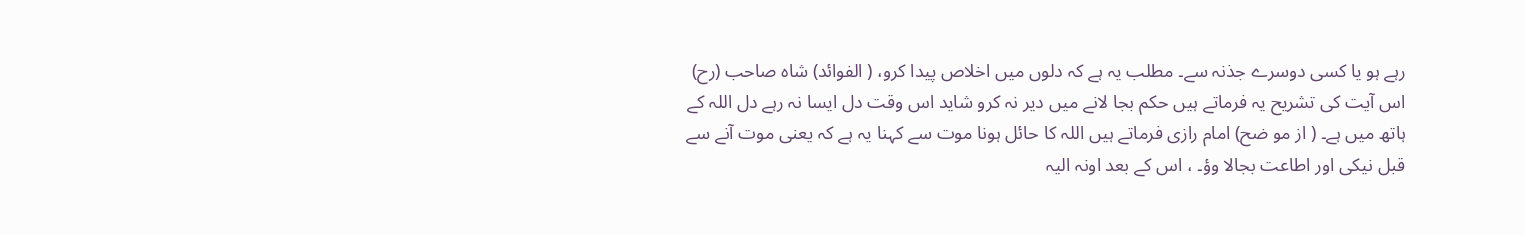رہے ہو یا کسی دوسرے جذنہ سے۔ مطلب یہ ہے کہ دلوں میں اخلاص پیدا کرو، ( الفوائد) شاہ صاحب (رح) اس آیت کی تشریح یہ فرماتے ہیں حکم بجا لانے میں دیر نہ کرو شاید اس وقت دل ایسا نہ رہے دل اللہ کے ہاتھ میں ہے۔ ( از مو ضح) امام رازی فرماتے ہیں اللہ کا حائل ہونا موت سے کہنا یہ ہے کہ یعنی موت آنے سے قبل نیکی اور اطاعت بجالا وؤ۔ ، اس کے بعد اونہ الیہ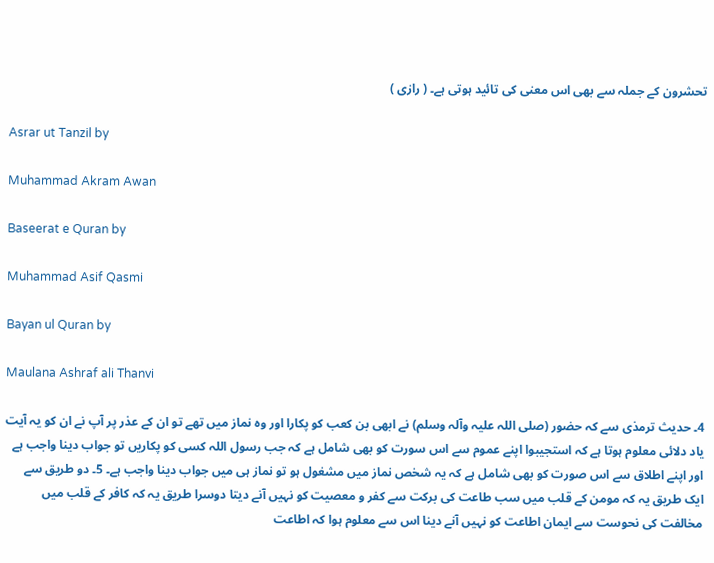تحشرون کے جملہ سے بھی اس معنی کی تائید ہوتی ہے۔ ( رازی )

Asrar ut Tanzil by

Muhammad Akram Awan

Baseerat e Quran by

Muhammad Asif Qasmi

Bayan ul Quran by

Maulana Ashraf ali Thanvi

4۔ حدیث ترمذی سے کہ حضور (صلی اللہ علیہ وآلہ وسلم) نے ابھی بن کعب کو پکارا اور وہ نماز میں تھے تو ان کے عذر پر آپ نے ان کو یہ آیت یاد دلائی معلوم ہوتا ہے کہ استجیبوا اپنے عموم سے اس سورت کو بھی شامل ہے کہ جب رسول اللہ کسی کو پکاریں تو جواب دینا واجب ہے اور اپنے اطلاق سے اس صورت کو بھی شامل ہے کہ یہ شخص نماز میں مشغول ہو تو نماز ہی میں جواب دینا واجب ہے۔ 5۔ دو طریق سے ایک طریق یہ کہ مومن کے قلب میں سب طاعت کی برکت سے کفر و معصیت کو نہیں آنے دیتا دوسرا طریق یہ کہ کافر کے قلب میں مخالفت کی نحوست سے ایمان اطاعت کو نہیں آنے دینا اس سے معلوم ہوا کہ اطاعت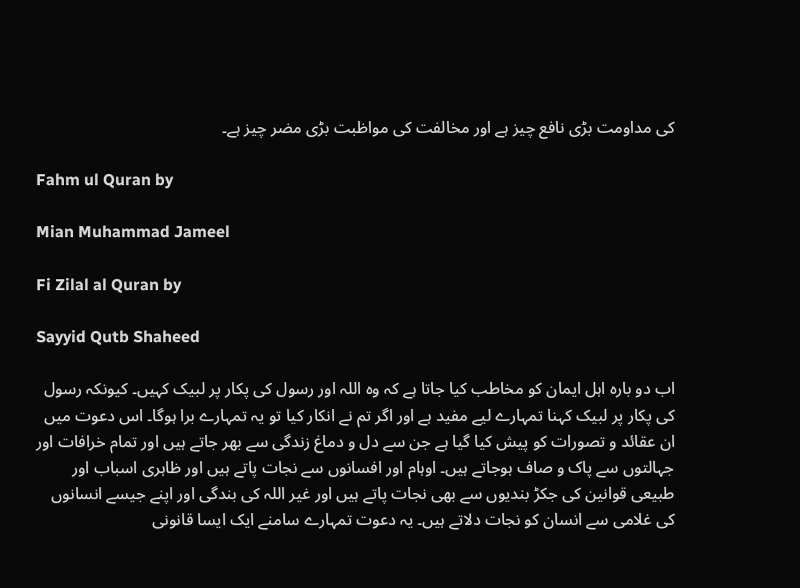کی مداومت بڑی نافع چیز ہے اور مخالفت کی مواظبت بڑی مضر چیز ہے۔

Fahm ul Quran by

Mian Muhammad Jameel

Fi Zilal al Quran by

Sayyid Qutb Shaheed

اب دو بارہ اہل ایمان کو مخاطب کیا جاتا ہے کہ وہ اللہ اور رسول کی پکار پر لبیک کہیں۔ کیونکہ رسول کی پکار پر لبیک کہنا تمہارے لیے مفید ہے اور اگر تم نے انکار کیا تو یہ تمہارے برا ہوگا۔ اس دعوت میں ان عقائد و تصورات کو پیش کیا گیا ہے جن سے دل و دماغ زندگی سے بھر جاتے ہیں اور تمام خرافات اور جہالتوں سے پاک و صاف ہوجاتے ہیں۔ اوہام اور افسانوں سے نجات پاتے ہیں اور ظاہری اسباب اور طبیعی قوانین کی جکڑ بندیوں سے بھی نجات پاتے ہیں اور غیر اللہ کی بندگی اور اپنے جیسے انسانوں کی غلامی سے انسان کو نجات دلاتے ہیں۔ یہ دعوت تمہارے سامنے ایک ایسا قانونی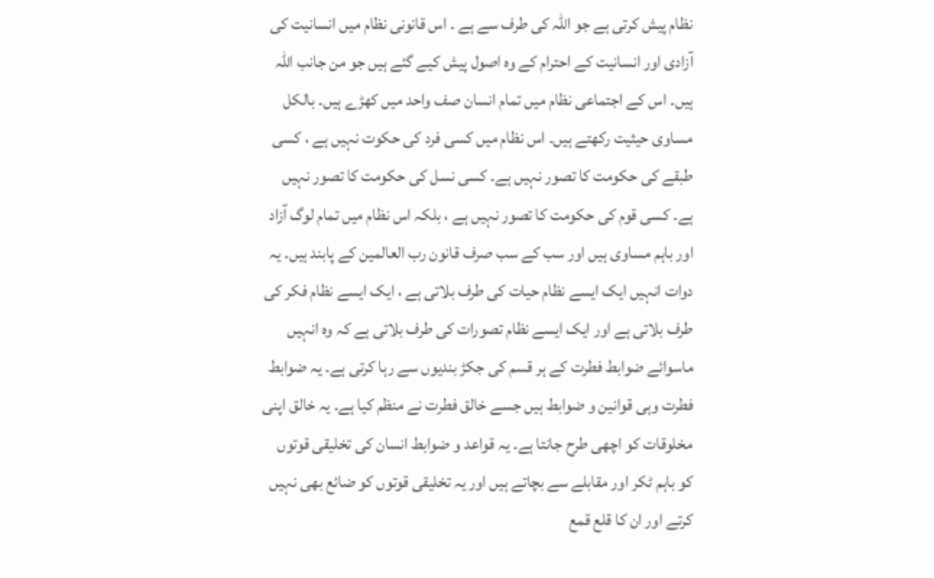نظام پیش کرتی ہے جو اللہ کی طرف سے ہے ۔ اس قانونی نظام میں انسانیت کی آزادی اور انسانیت کے احترام کے وہ اصول پیش کیے گئے ہیں جو من جانب اللہ ہیں۔ اس کے اجتماعی نظام میں تمام انسان صف واحد میں کھڑے ہیں۔ بالکل مساوی حیثیت رکھتے ہیں۔ اس نظام میں کسی فرد کی حکوت نہیں ہے ، کسی طبقے کی حکومت کا تصور نہیں ہے۔ کسی نسل کی حکومت کا تصور نہیں ہے۔ کسی قوم کی حکومت کا تصور نہیں ہے ، بلکہ اس نظام میں تمام لوگ آزاد اور باہم مساوی ہیں اور سب کے سب صرف قانون رب العالمین کے پابند ہیں۔ یہ دوات انہیں ایک ایسے نظام حیات کی طرف بلاتی ہے ، ایک ایسے نظام فکر کی طرف بلاتی ہے اور ایک ایسے نظام تصورات کی طرف بلاتی ہے کہ وہ انہیں ماسوائے ضوابط فطرت کے ہر قسم کی جکڑ بندیوں سے رہا کرتی ہے۔ یہ ضوابط فطرت وہی قوانین و ضوابط ہیں جسے خالق فطرت نے منظم کیا ہے۔ یہ خالق اپنی مخلوقات کو اچھی طرح جانتا ہے۔ یہ قواعد و ضوابط انسان کی تخلیقی قوتوں کو باہم ٹکر اور مقابلے سے بچاتے ہیں اور یہ تخلیقی قوتوں کو ضائع بھی نہیں کرتے اور ان کا قلع قمع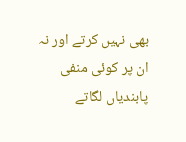بھی نہیں کرتے اور نہ ان پر کوئی منفی پابندیاں لگاتے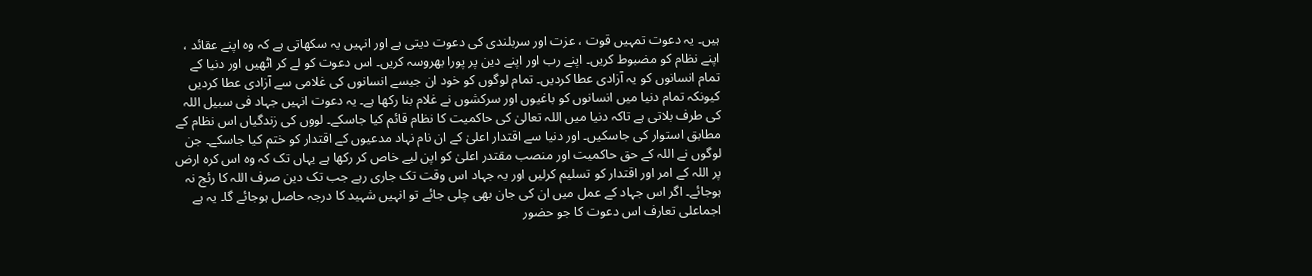ہیں۔ یہ دعوت تمہیں قوت ، عزت اور سربلندی کی دعوت دیتی ہے اور انہیں یہ سکھاتی ہے کہ وہ اپنے عقائد ، اپنے نظام کو مضبوط کریں۔ اپنے رب اور اپنے دین پر پورا بھروسہ کریں۔ اس دعوت کو لے کر اٹھیں اور دنیا کے تمام انسانوں کو یہ آزادی عطا کردیں۔ تمام لوگوں کو خود ان جیسے انسانوں کی غلامی سے آزادی عطا کردیں کیونکہ تمام دنیا میں انسانوں کو باغیوں اور سرکشوں نے غلام بنا رکھا ہے۔ یہ دعوت انہیں جہاد فی سبیل اللہ کی طرف بلاتی ہے تاکہ دنیا میں اللہ تعالیٰ کی حاکمیت کا نظام قائم کیا جاسکے۔ لووں کی زندگیاں اس نظام کے مطابق استوار کی جاسکیں۔ اور دنیا سے اقتدار اعلیٰ کے ان نام نہاد مدعیوں کے اقتدار کو ختم کیا جاسکے۔ جن لوگوں نے اللہ کے حق حاکمیت اور منصب مقتدر اعلیٰ کو اپن لیے خاص کر رکھا ہے یہاں تک کہ وہ اس کرہ ارض پر اللہ کے امر اور اقتدار کو تسلیم کرلیں اور یہ جہاد اس وقت تک جاری رہے جب تک دین صرف اللہ کا رئج نہ ہوجائے۔ اگر اس جہاد کے عمل میں ان کی جان بھی چلی جائے تو انہیں شہید کا درجہ حاصل ہوجائے گا۔ یہ ہے اجماعلی تعارف اس دعوت کا جو حضور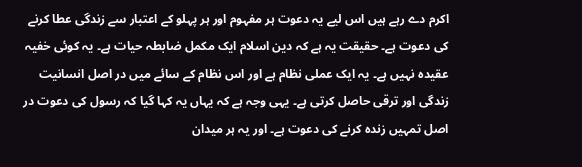اکرم دے رہے ہیں اس لیے یہ دعوت ہر مفہوم اور ہر پہلو کے اعتبار سے زندگی عطا کرنے کی دعوت ہے۔ حقیقت یہ ہے کہ دین اسلام ایک مکمل ضابطہ حیات ہے۔ یہ کوئی خفیہ عقیدہ نہیں ہے۔ یہ ایک عملی نظام ہے اور اس نظام کے سائے میں در اصل انسانیت زندگی اور ترقی حاصل کرتی ہے۔ یہی وجہ ہے کہ یہاں یہ کہا گیا کہ رسول کی دعوت در اصل تمہیں زندہ کرنے کی دعوت ہے۔ اور یہ ہر میدان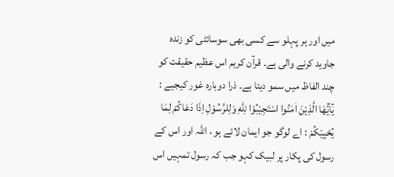میں اور ہر پہلو سے کسی بھی سوسائٹی کو زندہ جاوید کرنے والی ہے۔ قرآن کریم اس عظیم حقیقت کو چند الفاظ میں سمو دیتا ہے۔ ذرا دوبارہ غور کیجیے : يٰٓاَيُّھَا الَّذِيْنَ اٰمَنُوا اسْتَجِيْبُوْا لِلّٰهِ وَلِلرَّسُوْلِ اِذَا دَعَاكُمْ لِمَا يُحْيِيْكُمْ : اے لوگو جو ایمان لائے ہو ، اللہ اور اس کے رسول کی پکار پر لبیک کہو جب کہ رسول تمہیں اس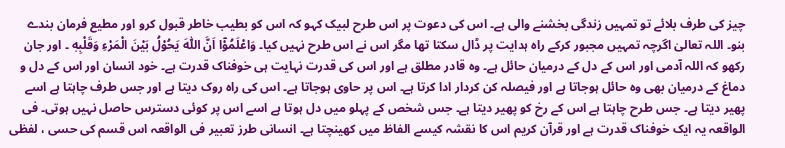چیز کی طرف بلائے تو تمہیں زندگی بخشنے والی ہے۔ اس کی دعوت پر اس طرح لبیک کہو کہ اس کو بطیب خاطر قبول کرو اور مطیع فرمان بندے بنو۔ اللہ تعالیٰ اگرچہ تمہیں مجبور کرکے راہ ہدایت پر ڈال سکتا تھا مگر اس نے اس طرح نہیں کیا۔ وَاعْلَمُوْٓا اَنَّ اللّٰهَ يَحُوْلُ بَيْنَ الْمَرْءِ وَقَلْبِهٖ ۔ اور جان رکھو کہ اللہ آدمی اور اس کے دل کے درمیان حائل ہے۔ وہ قادر مطلق ہے اور اس کی قدرت نہایت ہی خوفناک قدرت ہے۔ خود انسان اور اس کے دل و دماغ کے درمیان بھی وہ حائل ہوجاتا ہے اور فیصلہ کن کردار ادا کرتا ہے۔ اس پر حاوی ہوجاتا ہے۔ اس کی راہ روک دیتا ہے اور جس طرف چاہتا ہے اسے پھیر دیتا ہے۔ جس طرح چاہتا ہے اس کے رخ کو پھیر دیتا ہے۔ جس شخص کے پہلو میں دل ہوتا ہے اسے اس پر کوئی دسترس حاصل نہیں ہوتی۔ فی الواقعہ یہ ایک خوفناک قدرت ہے اور قرآن کریم اس کا نقشہ کیسے الفاظ میں کھینچتا ہے۔ انسانی طرز تعبیر فی الواقعہ اس قسم کی حسی ، لفظی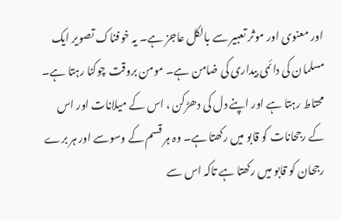اور معنوی اور موثر تعبیر سے بالکل عاجز ہے۔ یہ خوفناک تصویر ایک مسلمان کی دائمی بیداری کی ضامن ہے۔ مومن بروقت چوکنا رہتا ہے۔ محتاط رہتا ہے اور اپنے دل کی دھڑکن ، اس کے میلانات اور اس کے رجحانات کو قابو میں رکھتا ہے۔ وہ ہر قسم کے وسوسے اور ہر برے رجحان کو قابو میں رکھتا ہے تاکہ اس سے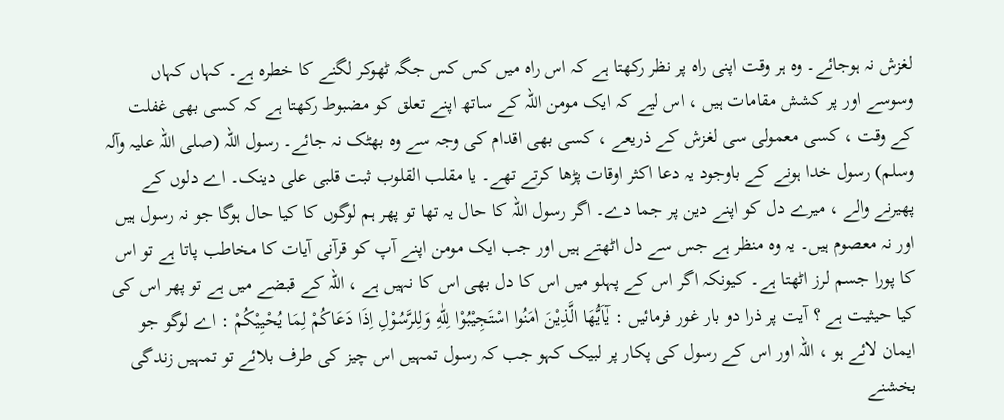لغزش نہ ہوجائے۔ وہ ہر وقت اپنی راہ پر نظر رکھتا ہے کہ اس راہ میں کس کس جگہ ٹھوکر لگنے کا خطرہ ہے۔ کہاں کہاں وسوسے اور پر کشش مقامات ہیں ، اس لیے کہ ایک مومن اللہ کے ساتھ اپنے تعلق کو مضبوط رکھتا ہے کہ کسی بھی غفلت کے وقت ، کسی معمولی سی لغزش کے ذریعے ، کسی بھی اقدام کی وجہ سے وہ بھٹک نہ جائے۔ رسول اللہ (صلی اللہ علیہ وآلہ وسلم) رسول خدا ہونے کے باوجود یہ دعا اکثر اوقات پڑھا کرتے تھے۔ یا مقلب القلوب ثبت قلبی علی دینک۔ اے دلوں کے پھیرنے والے ، میرے دل کو اپنے دین پر جما دے۔ اگر رسول اللہ کا حال یہ تھا تو پھر ہم لوگوں کا کیا حال ہوگا جو نہ رسول ہیں اور نہ معصوم ہیں۔ یہ وہ منظر ہے جس سے دل اٹھتے ہیں اور جب ایک مومن اپنے آپ کو قرآنی آیات کا مخاطب پاتا ہے تو اس کا پورا جسم لرز اٹھتا ہے۔ کیونکہ اگر اس کے پہلو میں اس کا دل بھی اس کا نہیں ہے ، اللہ کے قبضے میں ہے تو پھر اس کی کیا حیثیت ہے ؟ آیت پر ذرا دو بار غور فرمائیں : يٰٓاَيُّھَا الَّذِيْنَ اٰمَنُوا اسْتَجِيْبُوْا لِلّٰهِ وَلِلرَّسُوْلِ اِذَا دَعَاكُمْ لِمَا يُحْيِيْكُمْ : اے لوگو جو ایمان لائے ہو ، اللہ اور اس کے رسول کی پکار پر لبیک کہو جب کہ رسول تمہیں اس چیز کی طرف بلائے تو تمہیں زندگی بخشنے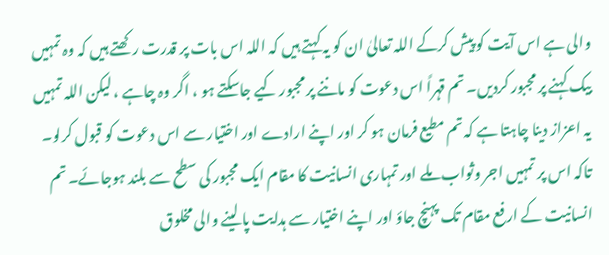والی ہے اس آیت کو پیش کرکے اللہ تعالیٰ ان کو یہ کہتے ہیں کہ اللہ اس بات پر قدرت رکھتے ہیں کہ وہ تمہیں بیک کہنے پر مجبور کردیں۔ تم قہراً اس دعوت کو ماننے پر مجبور کیے جاسکتے ہو ، اگر وہ چاہے ، لیکن اللہ تمہیں یہ اعزاز دینا چاہتا ہے کہ تم مطیع فرمان ہو کر اور اپنے ارادے اور اختیار سے اس دعوت کو قبول کرلو۔ تاکہ اس پر تمہیں اجر وثواب ملے اور تمہاری انسانیت کا مقام ایک مجبور کی سطح سے بلند ہوجائے۔ تم انسانیت کے ارفع مقام تک پہنچ جاؤ اور اپنے اختیار سے ہدایت پا لینے والی مخلوق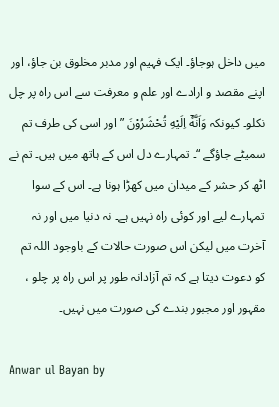میں داخل ہوجاؤ۔ ایک فہیم اور مدبر مخلوق بن جاؤ، اور اپنے مقصد و ارادے اور علم و معرفت سے اس راہ پر چل نکلو۔ کیونکہ وَاَنَّهٗٓ اِلَيْهِ تُحْشَرُوْنَ ” اور اسی کی طرف تم سمیٹے جاؤگے “۔ تمہارے دل اس کے ہاتھ میں ہیں۔ تم نے اٹھ کر حشر کے میدان میں کھڑا ہونا ہے۔ اس کے سوا تمہارے لیے اور کوئی راہ نہیں ہے۔ نہ دنیا میں اور نہ آخرت میں لیکن اس صورت حالات کے باوجود اللہ تم کو دعوت دیتا ہے کہ تم آزادانہ طور پر اس راہ پر چلو ، مقہور اور مجبور بندے کی صورت میں نہیں۔

Anwar ul Bayan by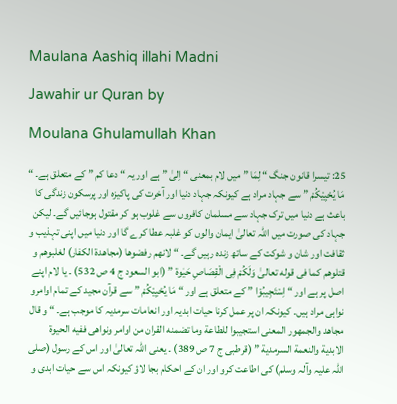Maulana Aashiq illahi Madni

Jawahir ur Quran by

Moulana Ghulamullah Khan

25: تیسرا قانون جنگ “ لِمَا ” میں لام بمعنی “ اِلیٰ ” ہے اور یہ “ دعا کم ” کے متعلق ہے۔ “ مَا یُحْیِیْکُمْ ” سے جہاد مراد ہے کیونکہ جہاد دنیا اور آخرت کی پاکیزہ اور پرسکون زندگی کا باعث ہے دنیا میں ترک جہاد سے مسلمان کافروں سے غلوب ہو کر مقتول ہوجائیں گے۔ لیکن جہاد کی صورت میں اللہ تعالیٰ ایمان والوں کو غلبہ عطا کرے گا اور دنیا میں اپنی تہذیب و ثقافت اور شان و شوکت کے ساتھ زندہ رہیں گے۔ “ لانهم رفضوھا (مجاھدة الکفار) لغلبوھم و قتلوھم کما فی قوله تعالیٰ وَلَکُمْ فِی الْقِصَاصِ حَیٰوة ” (ابو السعود ج 4 ص 532) ۔ یا لام اپنے اصل پر ہے اور “ اِسْتَجِیبُوْا ” کے متعلق ہے اور “ مَا يُحْيِیْکُمْ ” سے قرآن مجید کے تمام اوامرو نواہی مراد ہیں۔ کیونکہ ان پر عمل کرنا حیات ابدیہ اور انعامات سرمدیہ کا موجب ہے۔ “ و قال مجاھد والجمھور المعنی استجیبوا للطاعة وما تضمنه القران من اوامر ونواھی ففیه الحیوة الابدیة والنعمة السرمدیة ” (قرطبی ج 7 ص 389) ۔ یعنی اللہ تعالیٰ اور اس کے رسول (صلی اللہ علیہ وآلہ وسلم) کی اطاعت کرو اور ان کے احکام بجا لاؤ کیونکہ اس سے حیات ابدی و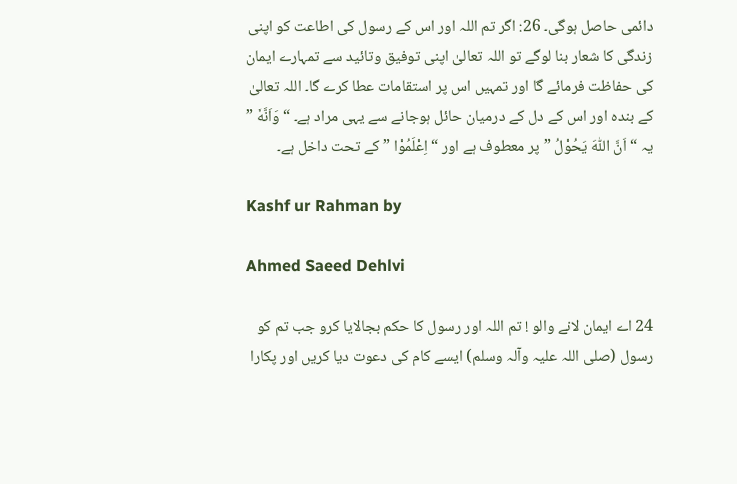دائمی حاصل ہوگی۔ 26: اگر تم اللہ اور اس کے رسول کی اطاعت کو اپنی زندگی کا شعار بنا لوگے تو اللہ تعالیٰ اپنی توفیق وتائید سے تمہارے ایمان کی حفاظت فرمائے گا اور تمہیں اس پر استقامات عطا کرے گا۔ اللہ تعالیٰ کے بندہ اور اس کے دل کے درمیان حائل ہوجانے سے یہی مراد ہے۔ “ وَاَنَّهٗ ” یہ “ اَنَّ اللّٰهَ یَحُوْلُ ” پر معطوف ہے اور “ اِعْلَمُوْا ” کے تحت داخل ہے۔

Kashf ur Rahman by

Ahmed Saeed Dehlvi

24 اے ایمان لانے والو ! تم اللہ اور رسول کا حکم بجالایا کرو جب تم کو رسول (صلی اللہ علیہ وآلہ وسلم) ایسے کام کی دعوت دیا کریں اور پکارا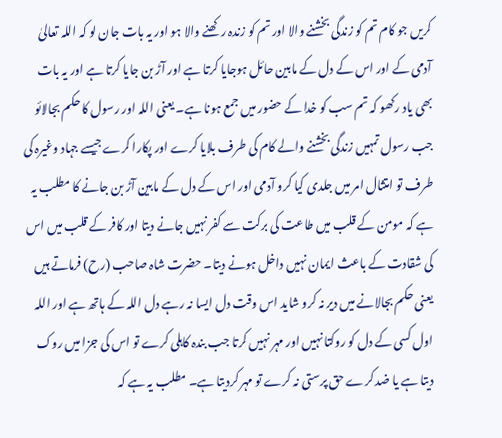کریں جو کام تم کو زندگی بخشنے والا اور تم کو زندہ رکھنے والا ہو اور یہ بات جان لو کہ اللہ تعالیٰ آدمی کے اور اس کے دل کے مابین حائل ہوجایا کرتا ہے اور آڑ بن جایا کرتا ہے اور یہ بات بھی یاد رکھو کہ تم سب کو خدا کے حضور میں جمع ہونا ہے۔ یعنی اللہ اور رسول کا حکم بجالائو جب رسول تمہیں زندگی بخشنے والے کام کی طرف بلایا کرے اور پکارا کرے جیسے جہاد وغیرہ کی طرف تو امتثال امر میں جلدی کیا کرو آدمی اور اس کے دل کے مابین آڑ بن جانے کا مطلب یہ ہے کہ مومن کے قلب میں طاعت کی برکت سے کفر نہیں جانے دیتا اور کافر کے قلب میں اس کی شقادت کے باعث ایمان نہیں داخل ہونے دیتا۔ حضرت شاہ صاحب (رح) فرماتے ہیں یعنی حکم بجالانے میں دیر نہ کرو شاید اس وقت دل ایسا نہ رہے دل اللہ کے ہاتھ ہے اور اللہ اول کسی کے دل کو روکتا نہیں اور مہر نہیں کرتا جب بندہ کاہلی کرے تو اس کی جزا میں روک دیتا ہے یا ضد کرے حق پرستی نہ کرے تو مہر کردیتا ہے۔ مطلب یہ ہے کہ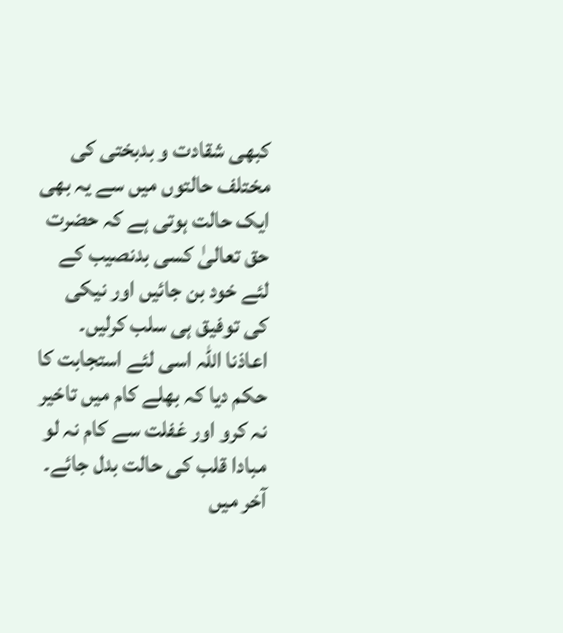کبھی شقادت و بدبختی کی مختلف حالتوں میں سے یہ بھی ایک حالت ہوتی ہے کہ حضرت حق تعالیٰ کسی بدنصیب کے لئے خود بن جائیں اور نیکی کی توفیق ہی سلب کرلیں۔ اعاذنا اللہ اسی لئے استجابت کا حکم دیا کہ بھلے کام میں تاخیر نہ کرو اور غفلت سے کام نہ لو مبادا قلب کی حالت بدل جائے۔ آخر میں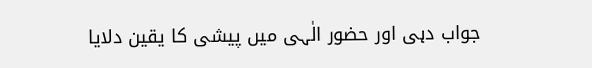جواب دہی اور حضور الٰہی میں پیشی کا یقین دلایا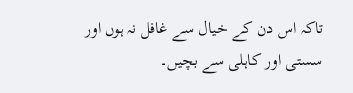تاکہ اس دن کے خیال سے غافل نہ ہوں اور سستی اور کاہلی سے بچیں۔